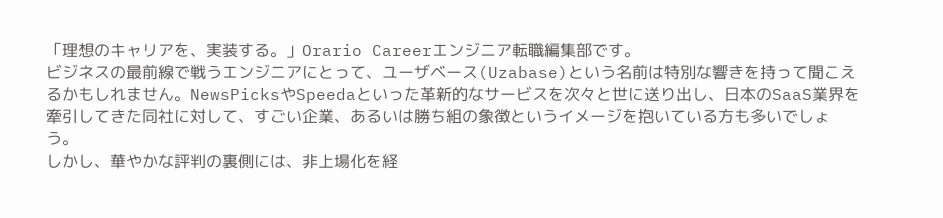「理想のキャリアを、実装する。」Orario Careerエンジニア転職編集部です。
ビジネスの最前線で戦うエンジニアにとって、ユーザベース(Uzabase)という名前は特別な響きを持って聞こえるかもしれません。NewsPicksやSpeedaといった革新的なサービスを次々と世に送り出し、日本のSaaS業界を牽引してきた同社に対して、すごい企業、あるいは勝ち組の象徴というイメージを抱いている方も多いでしょう。
しかし、華やかな評判の裏側には、非上場化を経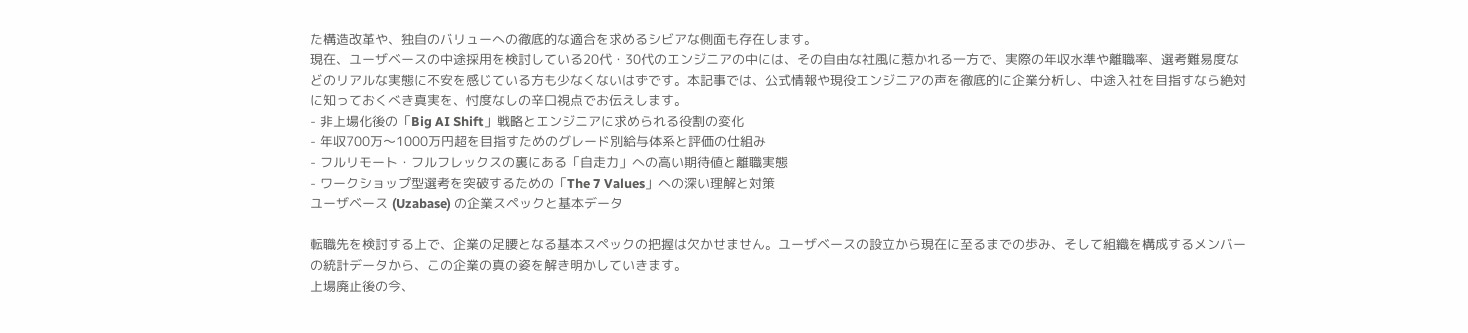た構造改革や、独自のバリューへの徹底的な適合を求めるシビアな側面も存在します。
現在、ユーザベースの中途採用を検討している20代・30代のエンジニアの中には、その自由な社風に惹かれる一方で、実際の年収水準や離職率、選考難易度などのリアルな実態に不安を感じている方も少なくないはずです。本記事では、公式情報や現役エンジニアの声を徹底的に企業分析し、中途入社を目指すなら絶対に知っておくべき真実を、忖度なしの辛口視点でお伝えします。
- 非上場化後の「Big AI Shift」戦略とエンジニアに求められる役割の変化
- 年収700万〜1000万円超を目指すためのグレード別給与体系と評価の仕組み
- フルリモート・フルフレックスの裏にある「自走力」への高い期待値と離職実態
- ワークショップ型選考を突破するための「The 7 Values」への深い理解と対策
ユーザベース (Uzabase) の企業スペックと基本データ

転職先を検討する上で、企業の足腰となる基本スペックの把握は欠かせません。ユーザベースの設立から現在に至るまでの歩み、そして組織を構成するメンバーの統計データから、この企業の真の姿を解き明かしていきます。
上場廃止後の今、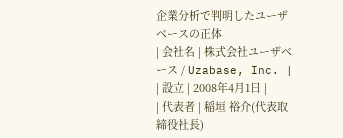企業分析で判明したユーザベースの正体
| 会社名 | 株式会社ユーザベース / Uzabase, Inc. |
| 設立 | 2008年4月1日 |
| 代表者 | 稲垣 裕介(代表取締役社長)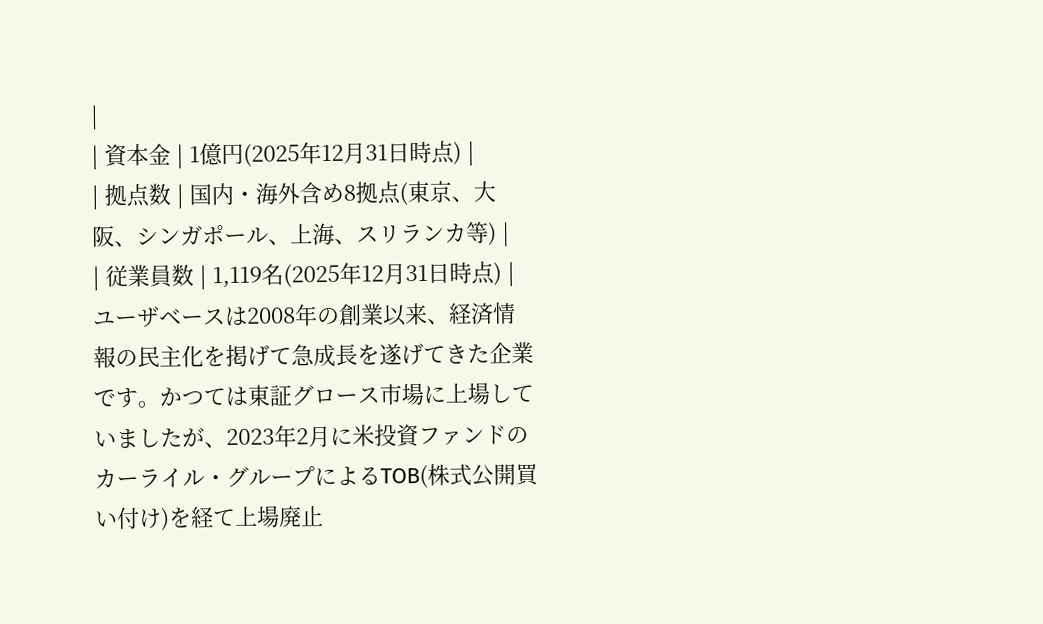|
| 資本金 | 1億円(2025年12月31日時点) |
| 拠点数 | 国内・海外含め8拠点(東京、大阪、シンガポール、上海、スリランカ等) |
| 従業員数 | 1,119名(2025年12月31日時点) |
ユーザベースは2008年の創業以来、経済情報の民主化を掲げて急成長を遂げてきた企業です。かつては東証グロース市場に上場していましたが、2023年2月に米投資ファンドのカーライル・グループによるTOB(株式公開買い付け)を経て上場廃止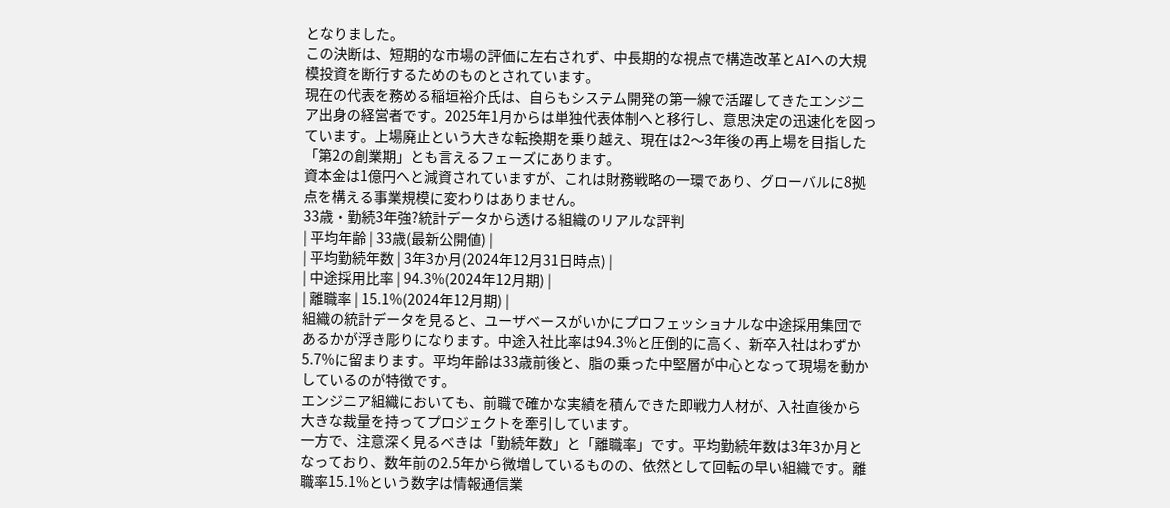となりました。
この決断は、短期的な市場の評価に左右されず、中長期的な視点で構造改革とAIへの大規模投資を断行するためのものとされています。
現在の代表を務める稲垣裕介氏は、自らもシステム開発の第一線で活躍してきたエンジニア出身の経営者です。2025年1月からは単独代表体制へと移行し、意思決定の迅速化を図っています。上場廃止という大きな転換期を乗り越え、現在は2〜3年後の再上場を目指した「第2の創業期」とも言えるフェーズにあります。
資本金は1億円へと減資されていますが、これは財務戦略の一環であり、グローバルに8拠点を構える事業規模に変わりはありません。
33歳・勤続3年強?統計データから透ける組織のリアルな評判
| 平均年齢 | 33歳(最新公開値) |
| 平均勤続年数 | 3年3か月(2024年12月31日時点) |
| 中途採用比率 | 94.3%(2024年12月期) |
| 離職率 | 15.1%(2024年12月期) |
組織の統計データを見ると、ユーザベースがいかにプロフェッショナルな中途採用集団であるかが浮き彫りになります。中途入社比率は94.3%と圧倒的に高く、新卒入社はわずか5.7%に留まります。平均年齢は33歳前後と、脂の乗った中堅層が中心となって現場を動かしているのが特徴です。
エンジニア組織においても、前職で確かな実績を積んできた即戦力人材が、入社直後から大きな裁量を持ってプロジェクトを牽引しています。
一方で、注意深く見るべきは「勤続年数」と「離職率」です。平均勤続年数は3年3か月となっており、数年前の2.5年から微増しているものの、依然として回転の早い組織です。離職率15.1%という数字は情報通信業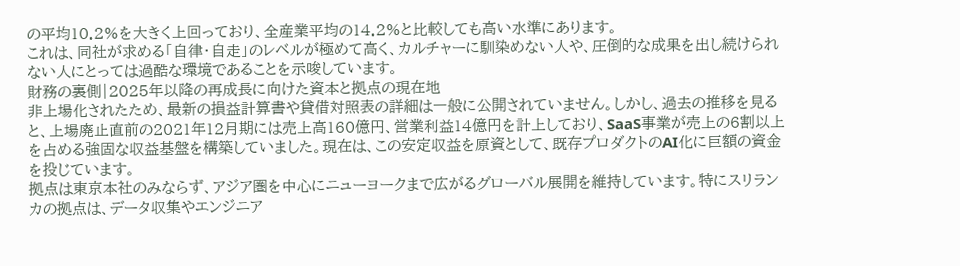の平均10.2%を大きく上回っており、全産業平均の14.2%と比較しても高い水準にあります。
これは、同社が求める「自律・自走」のレベルが極めて高く、カルチャーに馴染めない人や、圧倒的な成果を出し続けられない人にとっては過酷な環境であることを示唆しています。
財務の裏側|2025年以降の再成長に向けた資本と拠点の現在地
非上場化されたため、最新の損益計算書や貸借対照表の詳細は一般に公開されていません。しかし、過去の推移を見ると、上場廃止直前の2021年12月期には売上高160億円、営業利益14億円を計上しており、SaaS事業が売上の6割以上を占める強固な収益基盤を構築していました。現在は、この安定収益を原資として、既存プロダクトのAI化に巨額の資金を投じています。
拠点は東京本社のみならず、アジア圏を中心にニューヨークまで広がるグローバル展開を維持しています。特にスリランカの拠点は、データ収集やエンジニア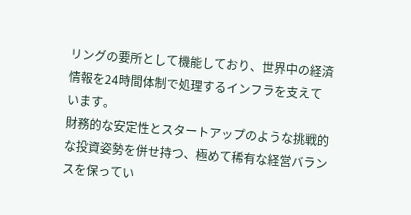リングの要所として機能しており、世界中の経済情報を24時間体制で処理するインフラを支えています。
財務的な安定性とスタートアップのような挑戦的な投資姿勢を併せ持つ、極めて稀有な経営バランスを保ってい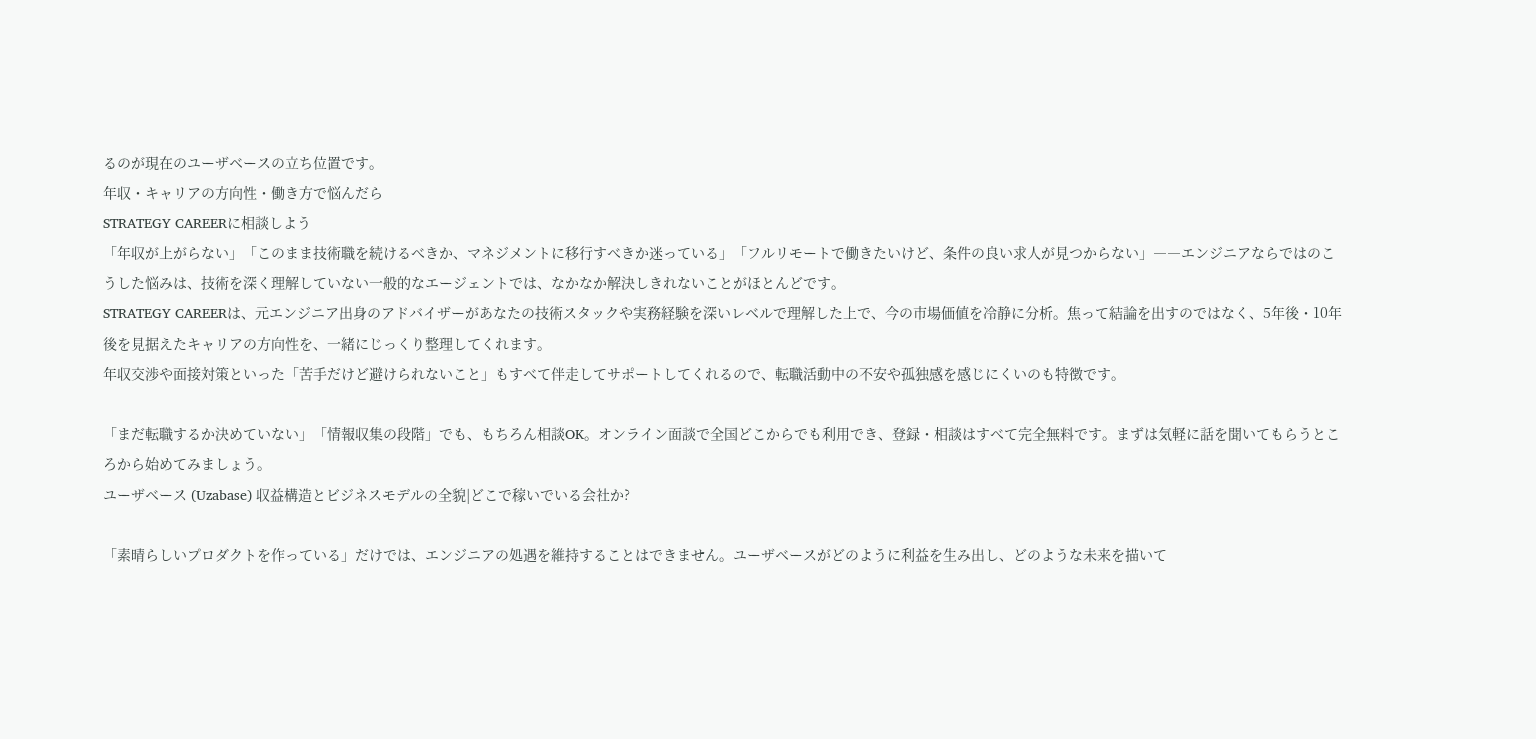るのが現在のユーザベースの立ち位置です。
年収・キャリアの方向性・働き方で悩んだら
STRATEGY CAREERに相談しよう
「年収が上がらない」「このまま技術職を続けるべきか、マネジメントに移行すべきか迷っている」「フルリモートで働きたいけど、条件の良い求人が見つからない」――エンジニアならではのこうした悩みは、技術を深く理解していない一般的なエージェントでは、なかなか解決しきれないことがほとんどです。
STRATEGY CAREERは、元エンジニア出身のアドバイザーがあなたの技術スタックや実務経験を深いレベルで理解した上で、今の市場価値を冷静に分析。焦って結論を出すのではなく、5年後・10年後を見据えたキャリアの方向性を、一緒にじっくり整理してくれます。
年収交渉や面接対策といった「苦手だけど避けられないこと」もすべて伴走してサポートしてくれるので、転職活動中の不安や孤独感を感じにくいのも特徴です。

「まだ転職するか決めていない」「情報収集の段階」でも、もちろん相談OK。オンライン面談で全国どこからでも利用でき、登録・相談はすべて完全無料です。まずは気軽に話を聞いてもらうところから始めてみましょう。
ユーザベース (Uzabase) 収益構造とビジネスモデルの全貌|どこで稼いでいる会社か?

「素晴らしいプロダクトを作っている」だけでは、エンジニアの処遇を維持することはできません。ユーザベースがどのように利益を生み出し、どのような未来を描いて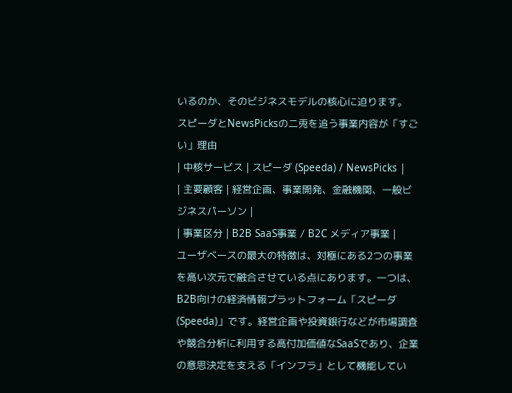いるのか、そのビジネスモデルの核心に迫ります。
スピーダとNewsPicksの二兎を追う事業内容が「すごい」理由
| 中核サービス | スピーダ (Speeda) / NewsPicks |
| 主要顧客 | 経営企画、事業開発、金融機関、一般ビジネスパーソン |
| 事業区分 | B2B SaaS事業 / B2C メディア事業 |
ユーザベースの最大の特徴は、対極にある2つの事業を高い次元で融合させている点にあります。一つは、B2B向けの経済情報プラットフォーム「スピーダ(Speeda)」です。経営企画や投資銀行などが市場調査や競合分析に利用する高付加価値なSaaSであり、企業の意思決定を支える「インフラ」として機能してい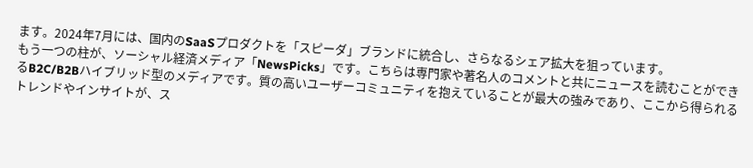ます。2024年7月には、国内のSaaSプロダクトを「スピーダ」ブランドに統合し、さらなるシェア拡大を狙っています。
もう一つの柱が、ソーシャル経済メディア「NewsPicks」です。こちらは専門家や著名人のコメントと共にニュースを読むことができるB2C/B2Bハイブリッド型のメディアです。質の高いユーザーコミュニティを抱えていることが最大の強みであり、ここから得られるトレンドやインサイトが、ス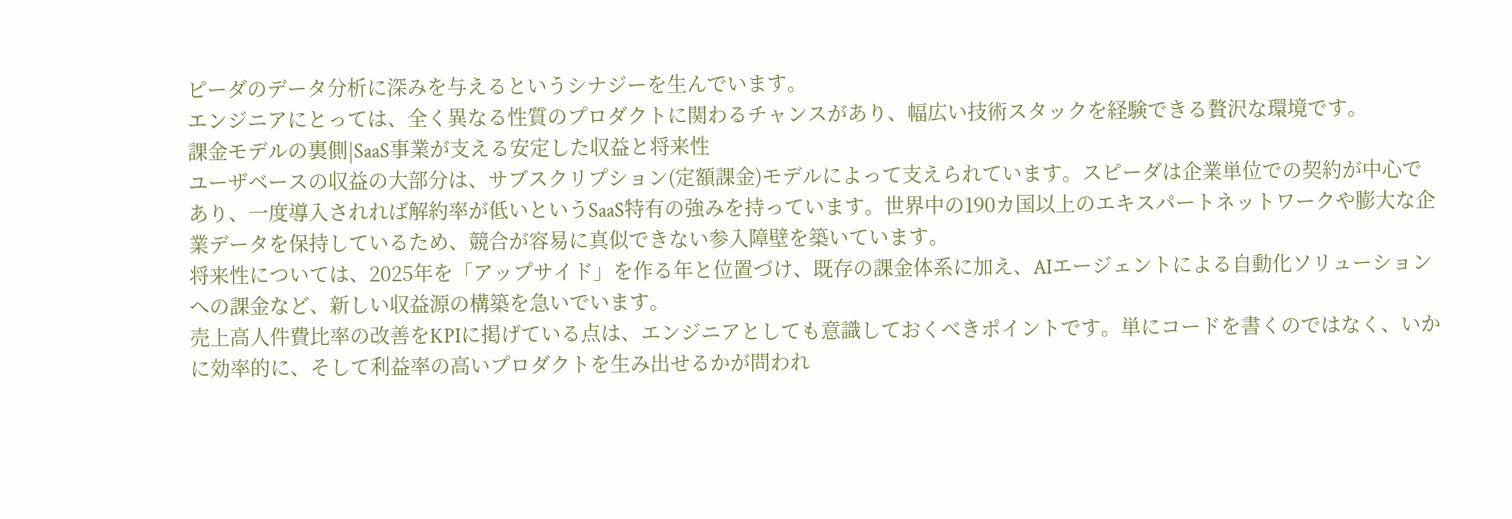ピーダのデータ分析に深みを与えるというシナジーを生んでいます。
エンジニアにとっては、全く異なる性質のプロダクトに関わるチャンスがあり、幅広い技術スタックを経験できる贅沢な環境です。
課金モデルの裏側|SaaS事業が支える安定した収益と将来性
ユーザベースの収益の大部分は、サブスクリプション(定額課金)モデルによって支えられています。スピーダは企業単位での契約が中心であり、一度導入されれば解約率が低いというSaaS特有の強みを持っています。世界中の190カ国以上のエキスパートネットワークや膨大な企業データを保持しているため、競合が容易に真似できない参入障壁を築いています。
将来性については、2025年を「アップサイド」を作る年と位置づけ、既存の課金体系に加え、AIエージェントによる自動化ソリューションへの課金など、新しい収益源の構築を急いでいます。
売上高人件費比率の改善をKPIに掲げている点は、エンジニアとしても意識しておくべきポイントです。単にコードを書くのではなく、いかに効率的に、そして利益率の高いプロダクトを生み出せるかが問われ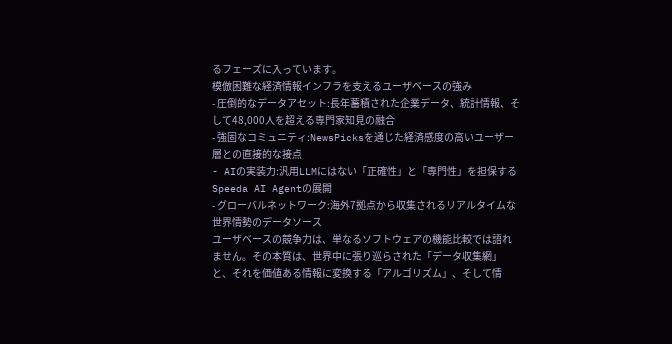るフェーズに入っています。
模倣困難な経済情報インフラを支えるユーザベースの強み
- 圧倒的なデータアセット:長年蓄積された企業データ、統計情報、そして48,000人を超える専門家知見の融合
- 強固なコミュニティ:NewsPicksを通じた経済感度の高いユーザー層との直接的な接点
- AIの実装力:汎用LLMにはない「正確性」と「専門性」を担保するSpeeda AI Agentの展開
- グローバルネットワーク:海外7拠点から収集されるリアルタイムな世界情勢のデータソース
ユーザベースの競争力は、単なるソフトウェアの機能比較では語れません。その本質は、世界中に張り巡らされた「データ収集網」と、それを価値ある情報に変換する「アルゴリズム」、そして情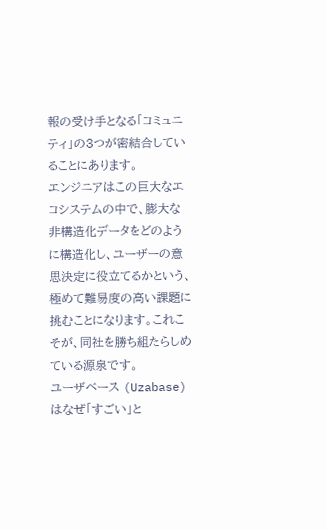報の受け手となる「コミュニティ」の3つが密結合していることにあります。
エンジニアはこの巨大なエコシステムの中で、膨大な非構造化データをどのように構造化し、ユーザーの意思決定に役立てるかという、極めて難易度の高い課題に挑むことになります。これこそが、同社を勝ち組たらしめている源泉です。
ユーザベース (Uzabase) はなぜ「すごい」と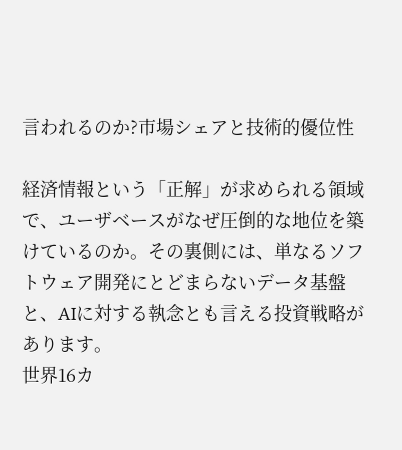言われるのか?市場シェアと技術的優位性

経済情報という「正解」が求められる領域で、ユーザベースがなぜ圧倒的な地位を築けているのか。その裏側には、単なるソフトウェア開発にとどまらないデータ基盤と、AIに対する執念とも言える投資戦略があります。
世界16カ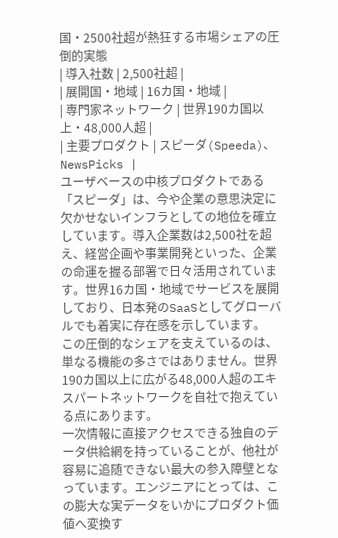国・2500社超が熱狂する市場シェアの圧倒的実態
| 導入社数 | 2,500社超 |
| 展開国・地域 | 16カ国・地域 |
| 専門家ネットワーク | 世界190カ国以上・48,000人超 |
| 主要プロダクト | スピーダ(Speeda)、NewsPicks |
ユーザベースの中核プロダクトである「スピーダ」は、今や企業の意思決定に欠かせないインフラとしての地位を確立しています。導入企業数は2,500社を超え、経営企画や事業開発といった、企業の命運を握る部署で日々活用されています。世界16カ国・地域でサービスを展開しており、日本発のSaaSとしてグローバルでも着実に存在感を示しています。
この圧倒的なシェアを支えているのは、単なる機能の多さではありません。世界190カ国以上に広がる48,000人超のエキスパートネットワークを自社で抱えている点にあります。
一次情報に直接アクセスできる独自のデータ供給網を持っていることが、他社が容易に追随できない最大の参入障壁となっています。エンジニアにとっては、この膨大な実データをいかにプロダクト価値へ変換す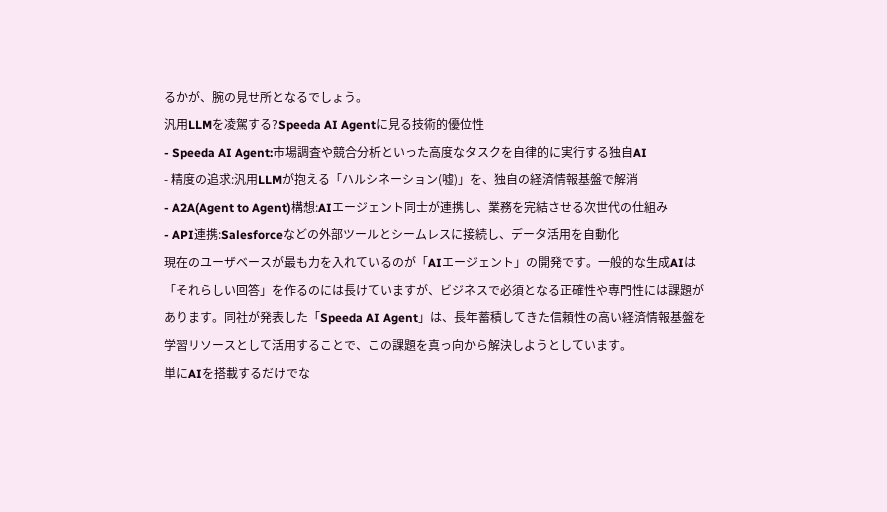るかが、腕の見せ所となるでしょう。
汎用LLMを凌駕する?Speeda AI Agentに見る技術的優位性
- Speeda AI Agent:市場調査や競合分析といった高度なタスクを自律的に実行する独自AI
- 精度の追求:汎用LLMが抱える「ハルシネーション(嘘)」を、独自の経済情報基盤で解消
- A2A(Agent to Agent)構想:AIエージェント同士が連携し、業務を完結させる次世代の仕組み
- API連携:Salesforceなどの外部ツールとシームレスに接続し、データ活用を自動化
現在のユーザベースが最も力を入れているのが「AIエージェント」の開発です。一般的な生成AIは「それらしい回答」を作るのには長けていますが、ビジネスで必須となる正確性や専門性には課題があります。同社が発表した「Speeda AI Agent」は、長年蓄積してきた信頼性の高い経済情報基盤を学習リソースとして活用することで、この課題を真っ向から解決しようとしています。
単にAIを搭載するだけでな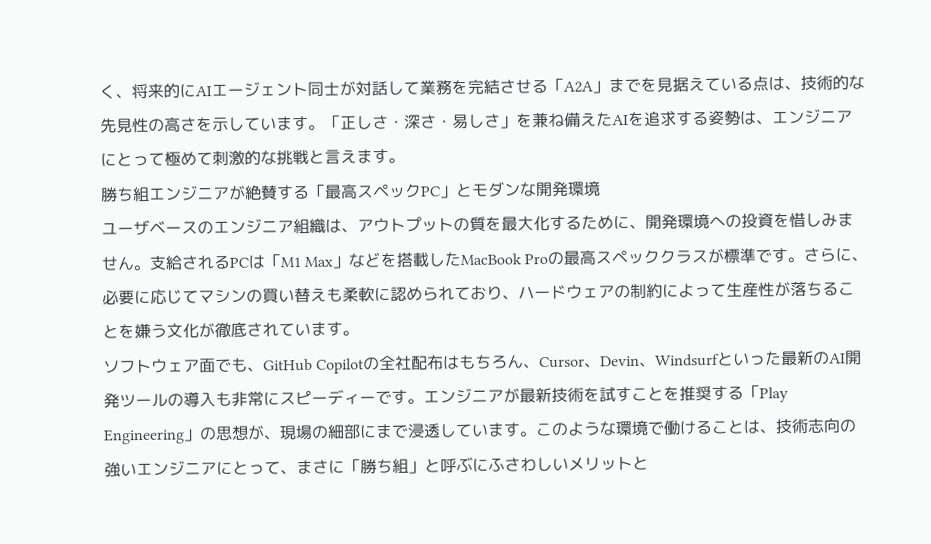く、将来的にAIエージェント同士が対話して業務を完結させる「A2A」までを見据えている点は、技術的な先見性の高さを示しています。「正しさ・深さ・易しさ」を兼ね備えたAIを追求する姿勢は、エンジニアにとって極めて刺激的な挑戦と言えます。
勝ち組エンジニアが絶賛する「最高スペックPC」とモダンな開発環境
ユーザベースのエンジニア組織は、アウトプットの質を最大化するために、開発環境への投資を惜しみません。支給されるPCは「M1 Max」などを搭載したMacBook Proの最高スペッククラスが標準です。さらに、必要に応じてマシンの買い替えも柔軟に認められており、ハードウェアの制約によって生産性が落ちることを嫌う文化が徹底されています。
ソフトウェア面でも、GitHub Copilotの全社配布はもちろん、Cursor、Devin、Windsurfといった最新のAI開発ツールの導入も非常にスピーディーです。エンジニアが最新技術を試すことを推奨する「Play Engineering」の思想が、現場の細部にまで浸透しています。このような環境で働けることは、技術志向の強いエンジニアにとって、まさに「勝ち組」と呼ぶにふさわしいメリットと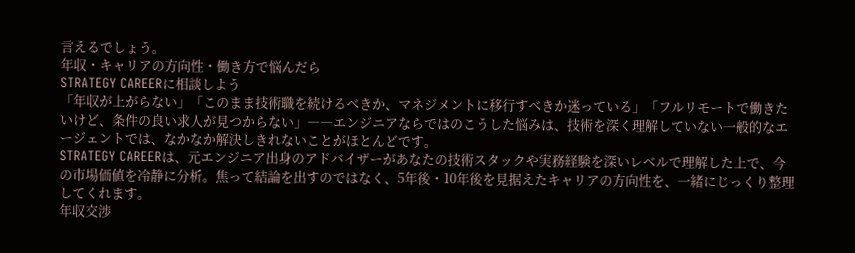言えるでしょう。
年収・キャリアの方向性・働き方で悩んだら
STRATEGY CAREERに相談しよう
「年収が上がらない」「このまま技術職を続けるべきか、マネジメントに移行すべきか迷っている」「フルリモートで働きたいけど、条件の良い求人が見つからない」――エンジニアならではのこうした悩みは、技術を深く理解していない一般的なエージェントでは、なかなか解決しきれないことがほとんどです。
STRATEGY CAREERは、元エンジニア出身のアドバイザーがあなたの技術スタックや実務経験を深いレベルで理解した上で、今の市場価値を冷静に分析。焦って結論を出すのではなく、5年後・10年後を見据えたキャリアの方向性を、一緒にじっくり整理してくれます。
年収交渉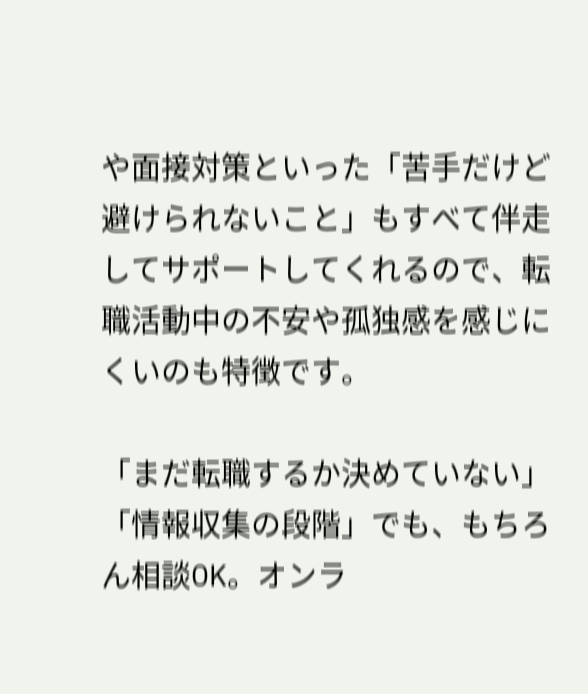や面接対策といった「苦手だけど避けられないこと」もすべて伴走してサポートしてくれるので、転職活動中の不安や孤独感を感じにくいのも特徴です。

「まだ転職するか決めていない」「情報収集の段階」でも、もちろん相談OK。オンラ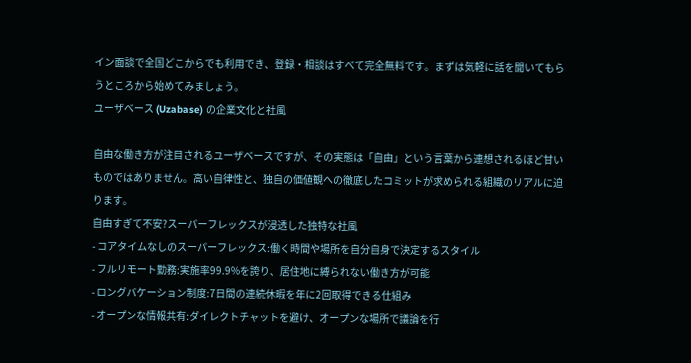イン面談で全国どこからでも利用でき、登録・相談はすべて完全無料です。まずは気軽に話を聞いてもらうところから始めてみましょう。
ユーザベース (Uzabase) の企業文化と社風

自由な働き方が注目されるユーザベースですが、その実態は「自由」という言葉から連想されるほど甘いものではありません。高い自律性と、独自の価値観への徹底したコミットが求められる組織のリアルに迫ります。
自由すぎて不安?スーパーフレックスが浸透した独特な社風
- コアタイムなしのスーパーフレックス:働く時間や場所を自分自身で決定するスタイル
- フルリモート勤務:実施率99.9%を誇り、居住地に縛られない働き方が可能
- ロングバケーション制度:7日間の連続休暇を年に2回取得できる仕組み
- オープンな情報共有:ダイレクトチャットを避け、オープンな場所で議論を行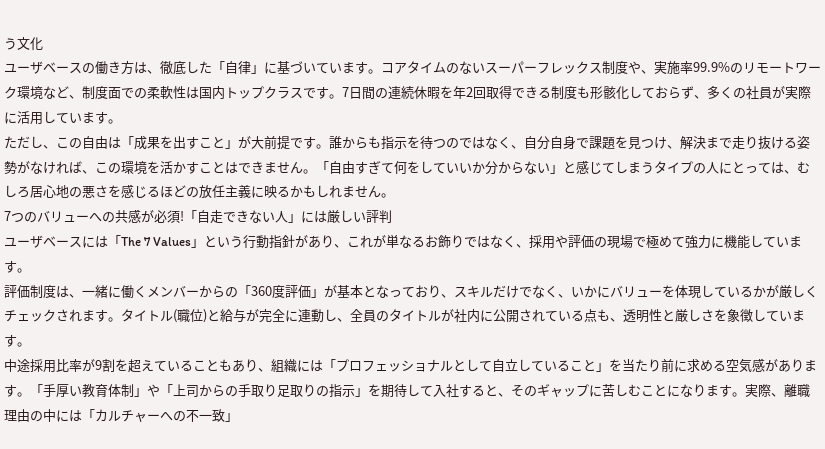う文化
ユーザベースの働き方は、徹底した「自律」に基づいています。コアタイムのないスーパーフレックス制度や、実施率99.9%のリモートワーク環境など、制度面での柔軟性は国内トップクラスです。7日間の連続休暇を年2回取得できる制度も形骸化しておらず、多くの社員が実際に活用しています。
ただし、この自由は「成果を出すこと」が大前提です。誰からも指示を待つのではなく、自分自身で課題を見つけ、解決まで走り抜ける姿勢がなければ、この環境を活かすことはできません。「自由すぎて何をしていいか分からない」と感じてしまうタイプの人にとっては、むしろ居心地の悪さを感じるほどの放任主義に映るかもしれません。
7つのバリューへの共感が必須!「自走できない人」には厳しい評判
ユーザベースには「The 7 Values」という行動指針があり、これが単なるお飾りではなく、採用や評価の現場で極めて強力に機能しています。
評価制度は、一緒に働くメンバーからの「360度評価」が基本となっており、スキルだけでなく、いかにバリューを体現しているかが厳しくチェックされます。タイトル(職位)と給与が完全に連動し、全員のタイトルが社内に公開されている点も、透明性と厳しさを象徴しています。
中途採用比率が9割を超えていることもあり、組織には「プロフェッショナルとして自立していること」を当たり前に求める空気感があります。「手厚い教育体制」や「上司からの手取り足取りの指示」を期待して入社すると、そのギャップに苦しむことになります。実際、離職理由の中には「カルチャーへの不一致」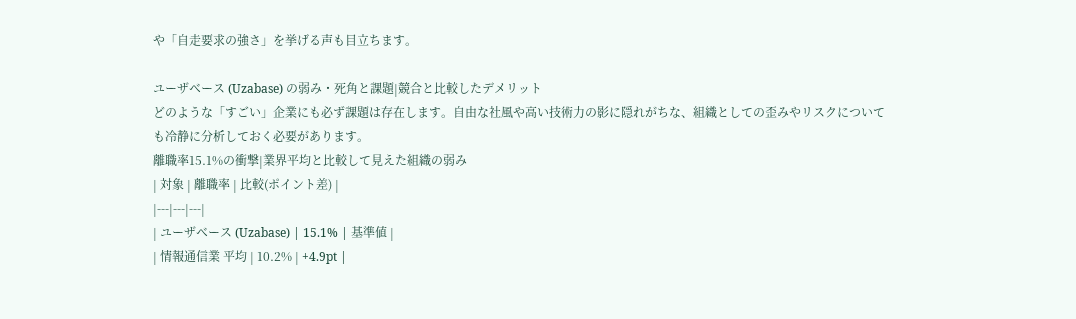や「自走要求の強さ」を挙げる声も目立ちます。

ユーザベース (Uzabase) の弱み・死角と課題|競合と比較したデメリット
どのような「すごい」企業にも必ず課題は存在します。自由な社風や高い技術力の影に隠れがちな、組織としての歪みやリスクについても冷静に分析しておく必要があります。
離職率15.1%の衝撃|業界平均と比較して見えた組織の弱み
| 対象 | 離職率 | 比較(ポイント差) |
|---|---|---|
| ユーザベース (Uzabase) | 15.1% | 基準値 |
| 情報通信業 平均 | 10.2% | +4.9pt |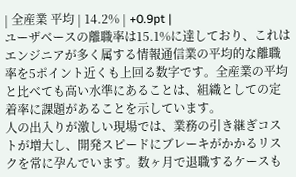| 全産業 平均 | 14.2% | +0.9pt |
ユーザベースの離職率は15.1%に達しており、これはエンジニアが多く属する情報通信業の平均的な離職率を5ポイント近くも上回る数字です。全産業の平均と比べても高い水準にあることは、組織としての定着率に課題があることを示しています。
人の出入りが激しい現場では、業務の引き継ぎコストが増大し、開発スピードにブレーキがかかるリスクを常に孕んでいます。数ヶ月で退職するケースも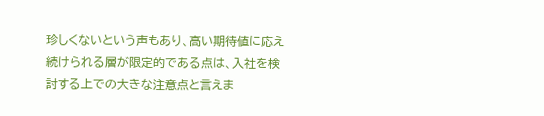珍しくないという声もあり、高い期待値に応え続けられる層が限定的である点は、入社を検討する上での大きな注意点と言えま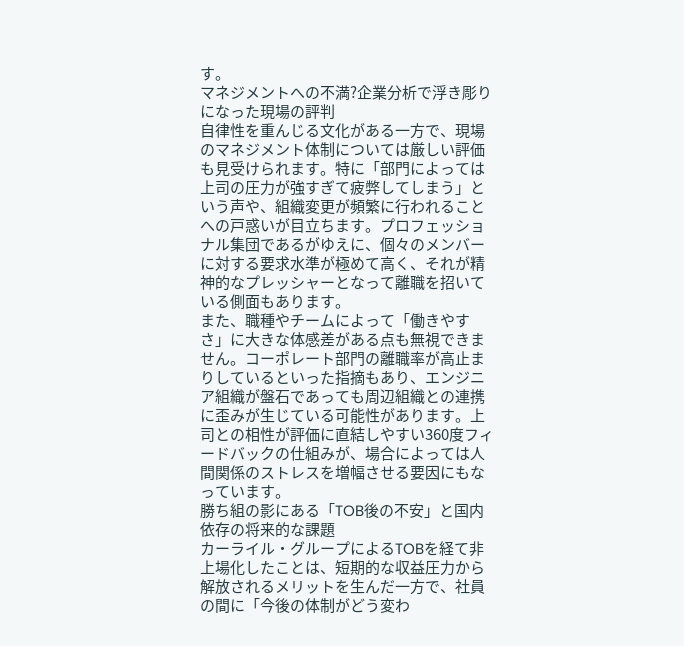す。
マネジメントへの不満?企業分析で浮き彫りになった現場の評判
自律性を重んじる文化がある一方で、現場のマネジメント体制については厳しい評価も見受けられます。特に「部門によっては上司の圧力が強すぎて疲弊してしまう」という声や、組織変更が頻繁に行われることへの戸惑いが目立ちます。プロフェッショナル集団であるがゆえに、個々のメンバーに対する要求水準が極めて高く、それが精神的なプレッシャーとなって離職を招いている側面もあります。
また、職種やチームによって「働きやすさ」に大きな体感差がある点も無視できません。コーポレート部門の離職率が高止まりしているといった指摘もあり、エンジニア組織が盤石であっても周辺組織との連携に歪みが生じている可能性があります。上司との相性が評価に直結しやすい360度フィードバックの仕組みが、場合によっては人間関係のストレスを増幅させる要因にもなっています。
勝ち組の影にある「TOB後の不安」と国内依存の将来的な課題
カーライル・グループによるTOBを経て非上場化したことは、短期的な収益圧力から解放されるメリットを生んだ一方で、社員の間に「今後の体制がどう変わ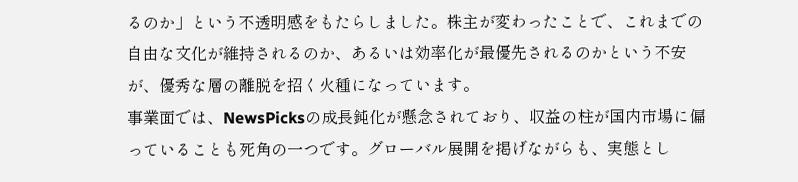るのか」という不透明感をもたらしました。株主が変わったことで、これまでの自由な文化が維持されるのか、あるいは効率化が最優先されるのかという不安が、優秀な層の離脱を招く火種になっています。
事業面では、NewsPicksの成長鈍化が懸念されており、収益の柱が国内市場に偏っていることも死角の一つです。グローバル展開を掲げながらも、実態とし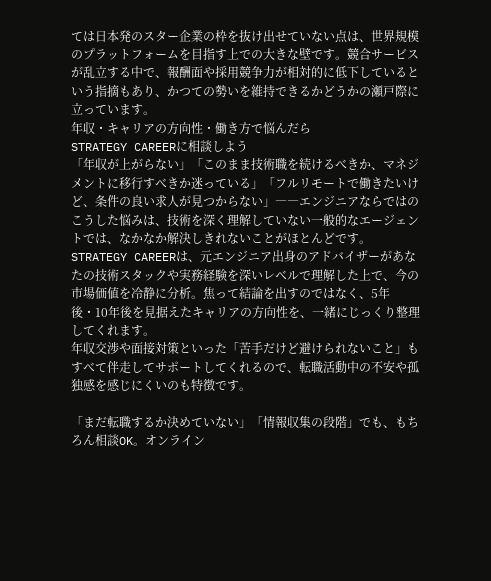ては日本発のスター企業の枠を抜け出せていない点は、世界規模のプラットフォームを目指す上での大きな壁です。競合サービスが乱立する中で、報酬面や採用競争力が相対的に低下しているという指摘もあり、かつての勢いを維持できるかどうかの瀬戸際に立っています。
年収・キャリアの方向性・働き方で悩んだら
STRATEGY CAREERに相談しよう
「年収が上がらない」「このまま技術職を続けるべきか、マネジメントに移行すべきか迷っている」「フルリモートで働きたいけど、条件の良い求人が見つからない」――エンジニアならではのこうした悩みは、技術を深く理解していない一般的なエージェントでは、なかなか解決しきれないことがほとんどです。
STRATEGY CAREERは、元エンジニア出身のアドバイザーがあなたの技術スタックや実務経験を深いレベルで理解した上で、今の市場価値を冷静に分析。焦って結論を出すのではなく、5年後・10年後を見据えたキャリアの方向性を、一緒にじっくり整理してくれます。
年収交渉や面接対策といった「苦手だけど避けられないこと」もすべて伴走してサポートしてくれるので、転職活動中の不安や孤独感を感じにくいのも特徴です。

「まだ転職するか決めていない」「情報収集の段階」でも、もちろん相談OK。オンライン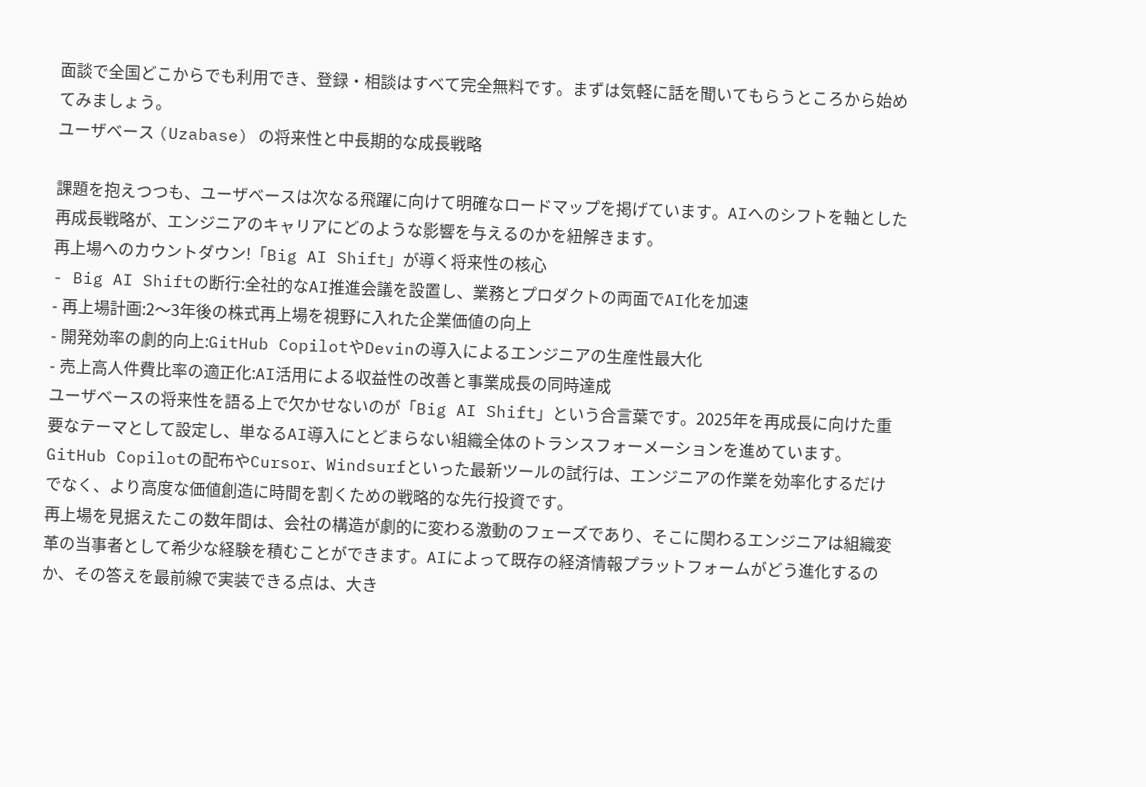面談で全国どこからでも利用でき、登録・相談はすべて完全無料です。まずは気軽に話を聞いてもらうところから始めてみましょう。
ユーザベース (Uzabase) の将来性と中長期的な成長戦略

課題を抱えつつも、ユーザベースは次なる飛躍に向けて明確なロードマップを掲げています。AIへのシフトを軸とした再成長戦略が、エンジニアのキャリアにどのような影響を与えるのかを紐解きます。
再上場へのカウントダウン!「Big AI Shift」が導く将来性の核心
- Big AI Shiftの断行:全社的なAI推進会議を設置し、業務とプロダクトの両面でAI化を加速
- 再上場計画:2〜3年後の株式再上場を視野に入れた企業価値の向上
- 開発効率の劇的向上:GitHub CopilotやDevinの導入によるエンジニアの生産性最大化
- 売上高人件費比率の適正化:AI活用による収益性の改善と事業成長の同時達成
ユーザベースの将来性を語る上で欠かせないのが「Big AI Shift」という合言葉です。2025年を再成長に向けた重要なテーマとして設定し、単なるAI導入にとどまらない組織全体のトランスフォーメーションを進めています。
GitHub Copilotの配布やCursor、Windsurfといった最新ツールの試行は、エンジニアの作業を効率化するだけでなく、より高度な価値創造に時間を割くための戦略的な先行投資です。
再上場を見据えたこの数年間は、会社の構造が劇的に変わる激動のフェーズであり、そこに関わるエンジニアは組織変革の当事者として希少な経験を積むことができます。AIによって既存の経済情報プラットフォームがどう進化するのか、その答えを最前線で実装できる点は、大き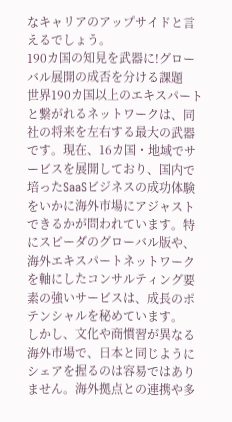なキャリアのアップサイドと言えるでしょう。
190カ国の知見を武器に!グローバル展開の成否を分ける課題
世界190カ国以上のエキスパートと繋がれるネットワークは、同社の将来を左右する最大の武器です。現在、16カ国・地域でサービスを展開しており、国内で培ったSaaSビジネスの成功体験をいかに海外市場にアジャストできるかが問われています。特にスピーダのグローバル版や、海外エキスパートネットワークを軸にしたコンサルティング要素の強いサービスは、成長のポテンシャルを秘めています。
しかし、文化や商慣習が異なる海外市場で、日本と同じようにシェアを握るのは容易ではありません。海外拠点との連携や多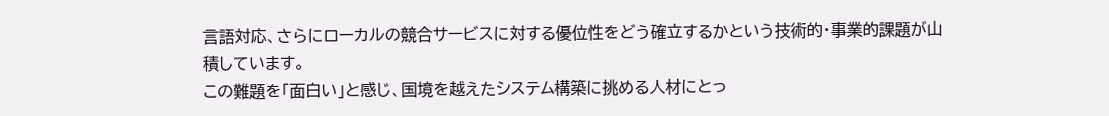言語対応、さらにローカルの競合サービスに対する優位性をどう確立するかという技術的・事業的課題が山積しています。
この難題を「面白い」と感じ、国境を越えたシステム構築に挑める人材にとっ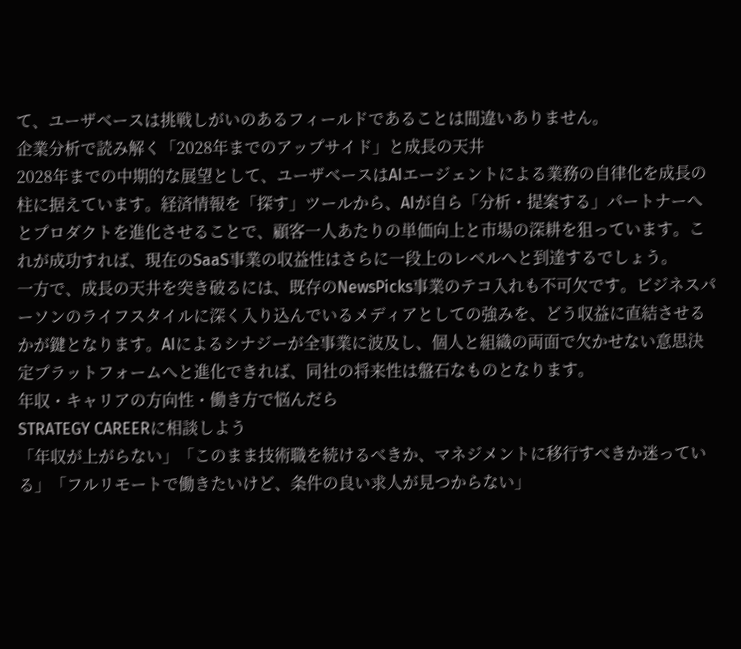て、ユーザベースは挑戦しがいのあるフィールドであることは間違いありません。
企業分析で読み解く「2028年までのアップサイド」と成長の天井
2028年までの中期的な展望として、ユーザベースはAIエージェントによる業務の自律化を成長の柱に据えています。経済情報を「探す」ツールから、AIが自ら「分析・提案する」パートナーへとプロダクトを進化させることで、顧客一人あたりの単価向上と市場の深耕を狙っています。これが成功すれば、現在のSaaS事業の収益性はさらに一段上のレベルへと到達するでしょう。
一方で、成長の天井を突き破るには、既存のNewsPicks事業のテコ入れも不可欠です。ビジネスパーソンのライフスタイルに深く入り込んでいるメディアとしての強みを、どう収益に直結させるかが鍵となります。AIによるシナジーが全事業に波及し、個人と組織の両面で欠かせない意思決定プラットフォームへと進化できれば、同社の将来性は盤石なものとなります。
年収・キャリアの方向性・働き方で悩んだら
STRATEGY CAREERに相談しよう
「年収が上がらない」「このまま技術職を続けるべきか、マネジメントに移行すべきか迷っている」「フルリモートで働きたいけど、条件の良い求人が見つからない」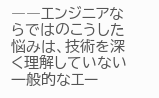――エンジニアならではのこうした悩みは、技術を深く理解していない一般的なエー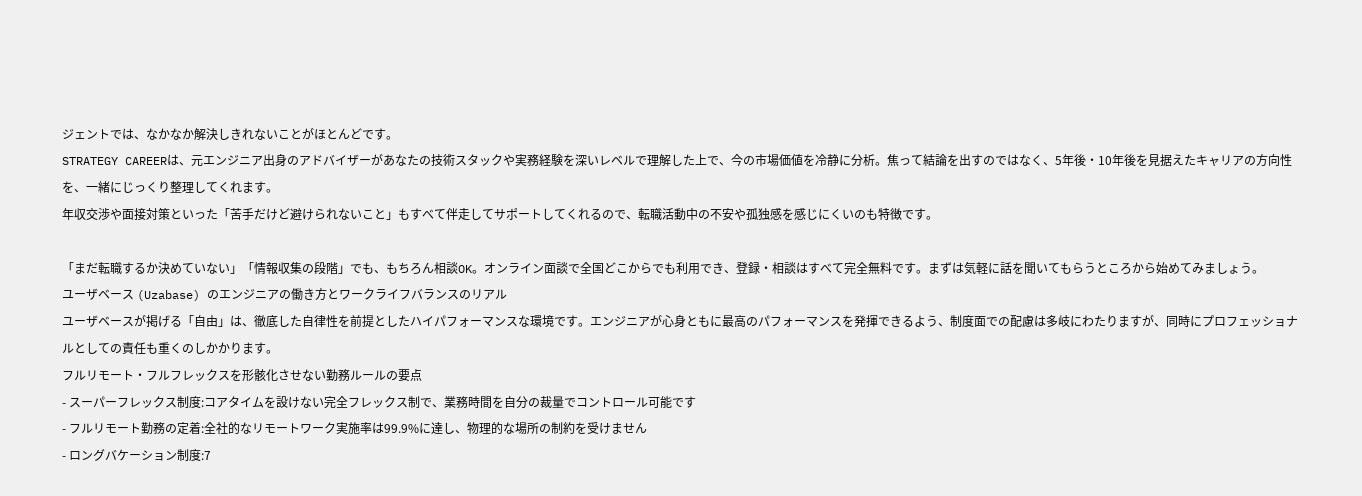ジェントでは、なかなか解決しきれないことがほとんどです。
STRATEGY CAREERは、元エンジニア出身のアドバイザーがあなたの技術スタックや実務経験を深いレベルで理解した上で、今の市場価値を冷静に分析。焦って結論を出すのではなく、5年後・10年後を見据えたキャリアの方向性を、一緒にじっくり整理してくれます。
年収交渉や面接対策といった「苦手だけど避けられないこと」もすべて伴走してサポートしてくれるので、転職活動中の不安や孤独感を感じにくいのも特徴です。

「まだ転職するか決めていない」「情報収集の段階」でも、もちろん相談OK。オンライン面談で全国どこからでも利用でき、登録・相談はすべて完全無料です。まずは気軽に話を聞いてもらうところから始めてみましょう。
ユーザベース (Uzabase) のエンジニアの働き方とワークライフバランスのリアル
ユーザベースが掲げる「自由」は、徹底した自律性を前提としたハイパフォーマンスな環境です。エンジニアが心身ともに最高のパフォーマンスを発揮できるよう、制度面での配慮は多岐にわたりますが、同時にプロフェッショナルとしての責任も重くのしかかります。
フルリモート・フルフレックスを形骸化させない勤務ルールの要点
- スーパーフレックス制度:コアタイムを設けない完全フレックス制で、業務時間を自分の裁量でコントロール可能です
- フルリモート勤務の定着:全社的なリモートワーク実施率は99.9%に達し、物理的な場所の制約を受けません
- ロングバケーション制度:7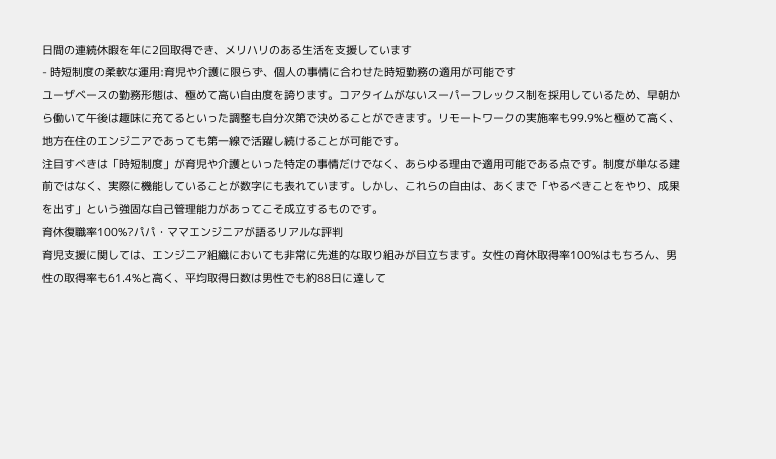日間の連続休暇を年に2回取得でき、メリハリのある生活を支援しています
- 時短制度の柔軟な運用:育児や介護に限らず、個人の事情に合わせた時短勤務の適用が可能です
ユーザベースの勤務形態は、極めて高い自由度を誇ります。コアタイムがないスーパーフレックス制を採用しているため、早朝から働いて午後は趣味に充てるといった調整も自分次第で決めることができます。リモートワークの実施率も99.9%と極めて高く、地方在住のエンジニアであっても第一線で活躍し続けることが可能です。
注目すべきは「時短制度」が育児や介護といった特定の事情だけでなく、あらゆる理由で適用可能である点です。制度が単なる建前ではなく、実際に機能していることが数字にも表れています。しかし、これらの自由は、あくまで「やるべきことをやり、成果を出す」という強固な自己管理能力があってこそ成立するものです。
育休復職率100%?パパ・ママエンジニアが語るリアルな評判
育児支援に関しては、エンジニア組織においても非常に先進的な取り組みが目立ちます。女性の育休取得率100%はもちろん、男性の取得率も61.4%と高く、平均取得日数は男性でも約88日に達して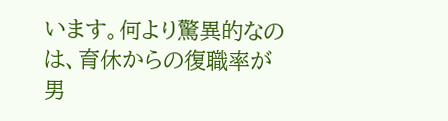います。何より驚異的なのは、育休からの復職率が男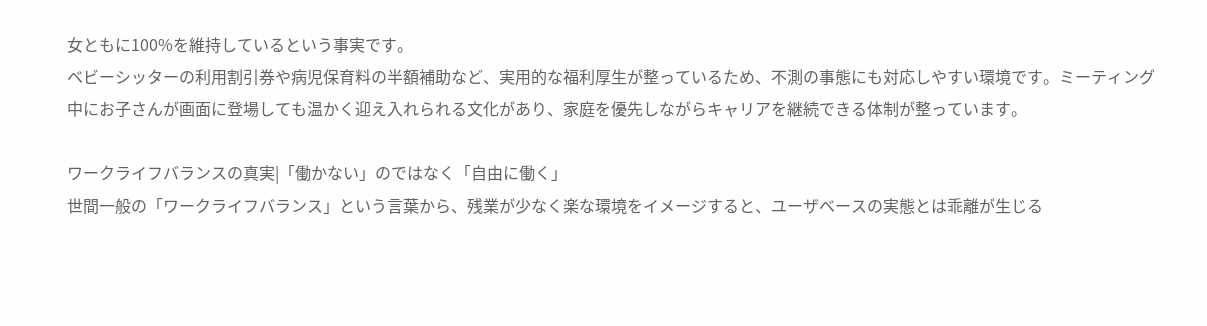女ともに100%を維持しているという事実です。
ベビーシッターの利用割引券や病児保育料の半額補助など、実用的な福利厚生が整っているため、不測の事態にも対応しやすい環境です。ミーティング中にお子さんが画面に登場しても温かく迎え入れられる文化があり、家庭を優先しながらキャリアを継続できる体制が整っています。

ワークライフバランスの真実|「働かない」のではなく「自由に働く」
世間一般の「ワークライフバランス」という言葉から、残業が少なく楽な環境をイメージすると、ユーザベースの実態とは乖離が生じる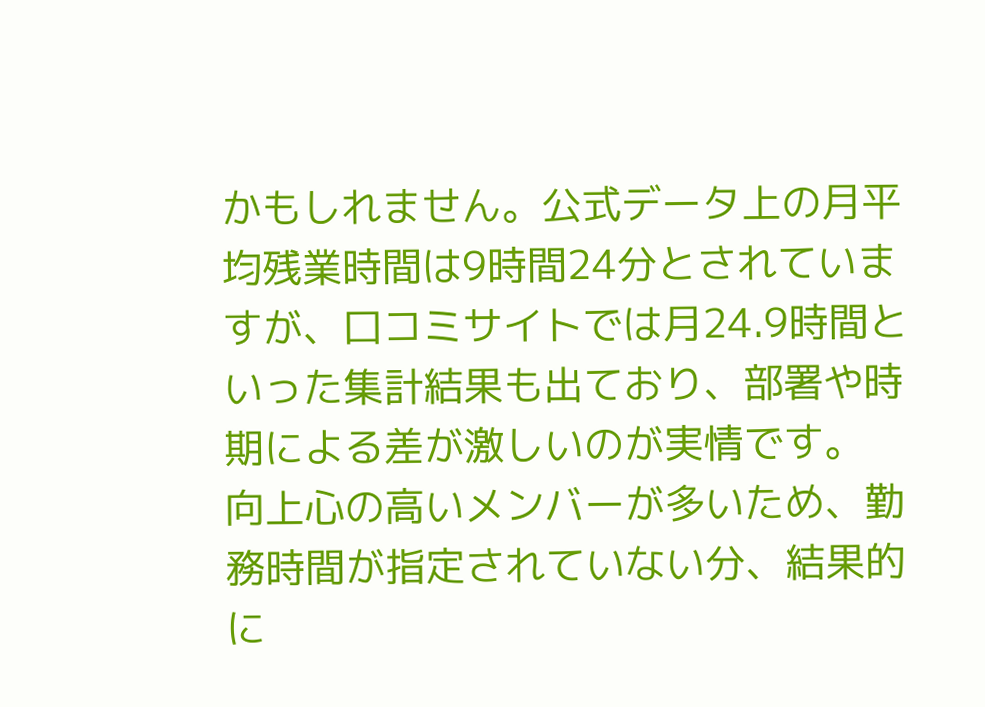かもしれません。公式データ上の月平均残業時間は9時間24分とされていますが、口コミサイトでは月24.9時間といった集計結果も出ており、部署や時期による差が激しいのが実情です。
向上心の高いメンバーが多いため、勤務時間が指定されていない分、結果的に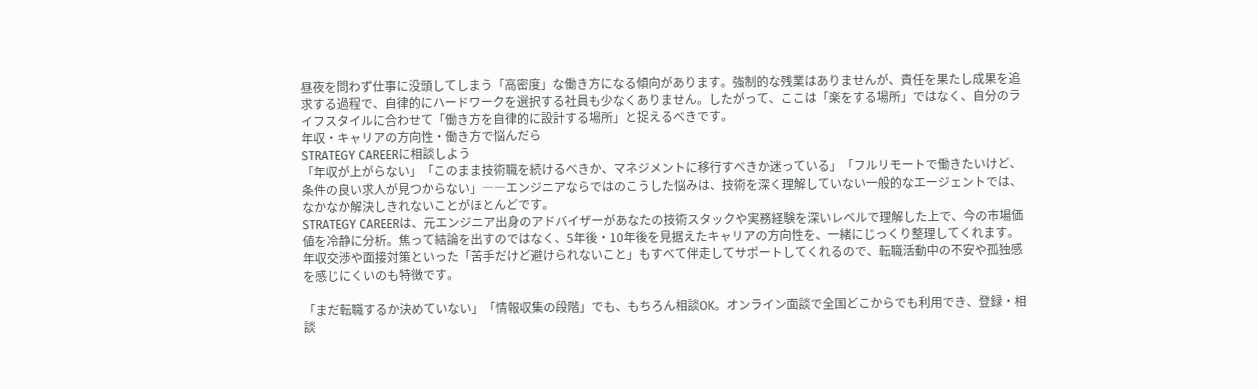昼夜を問わず仕事に没頭してしまう「高密度」な働き方になる傾向があります。強制的な残業はありませんが、責任を果たし成果を追求する過程で、自律的にハードワークを選択する社員も少なくありません。したがって、ここは「楽をする場所」ではなく、自分のライフスタイルに合わせて「働き方を自律的に設計する場所」と捉えるべきです。
年収・キャリアの方向性・働き方で悩んだら
STRATEGY CAREERに相談しよう
「年収が上がらない」「このまま技術職を続けるべきか、マネジメントに移行すべきか迷っている」「フルリモートで働きたいけど、条件の良い求人が見つからない」――エンジニアならではのこうした悩みは、技術を深く理解していない一般的なエージェントでは、なかなか解決しきれないことがほとんどです。
STRATEGY CAREERは、元エンジニア出身のアドバイザーがあなたの技術スタックや実務経験を深いレベルで理解した上で、今の市場価値を冷静に分析。焦って結論を出すのではなく、5年後・10年後を見据えたキャリアの方向性を、一緒にじっくり整理してくれます。
年収交渉や面接対策といった「苦手だけど避けられないこと」もすべて伴走してサポートしてくれるので、転職活動中の不安や孤独感を感じにくいのも特徴です。

「まだ転職するか決めていない」「情報収集の段階」でも、もちろん相談OK。オンライン面談で全国どこからでも利用でき、登録・相談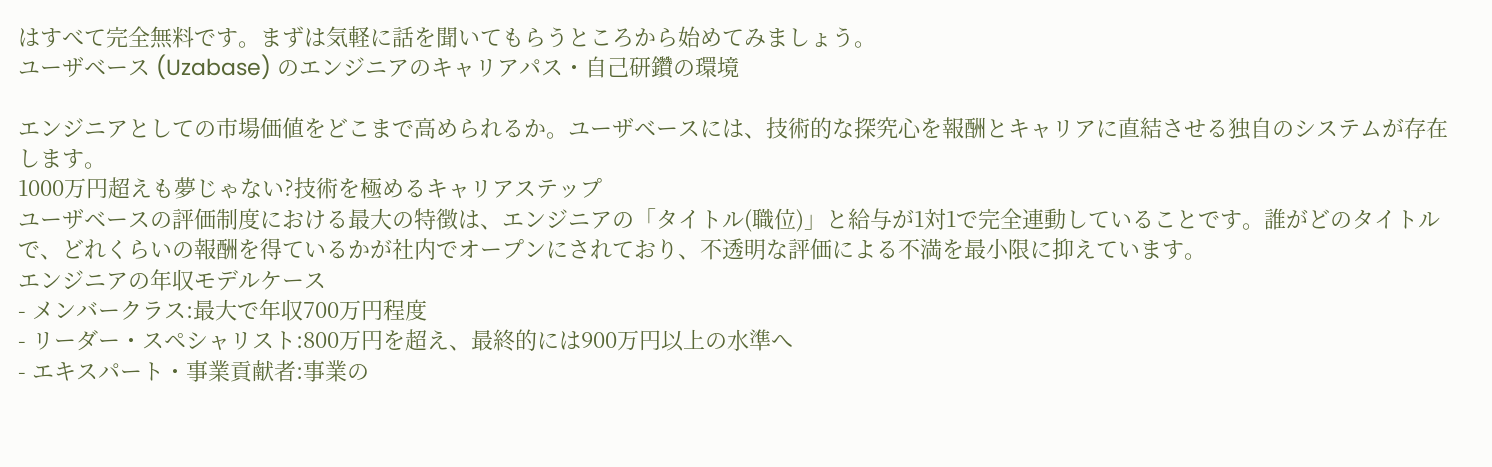はすべて完全無料です。まずは気軽に話を聞いてもらうところから始めてみましょう。
ユーザベース (Uzabase) のエンジニアのキャリアパス・自己研鑽の環境

エンジニアとしての市場価値をどこまで高められるか。ユーザベースには、技術的な探究心を報酬とキャリアに直結させる独自のシステムが存在します。
1000万円超えも夢じゃない?技術を極めるキャリアステップ
ユーザベースの評価制度における最大の特徴は、エンジニアの「タイトル(職位)」と給与が1対1で完全連動していることです。誰がどのタイトルで、どれくらいの報酬を得ているかが社内でオープンにされており、不透明な評価による不満を最小限に抑えています。
エンジニアの年収モデルケース
- メンバークラス:最大で年収700万円程度
- リーダー・スペシャリスト:800万円を超え、最終的には900万円以上の水準へ
- エキスパート・事業貢献者:事業の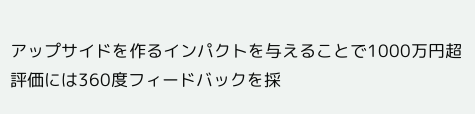アップサイドを作るインパクトを与えることで1000万円超
評価には360度フィードバックを採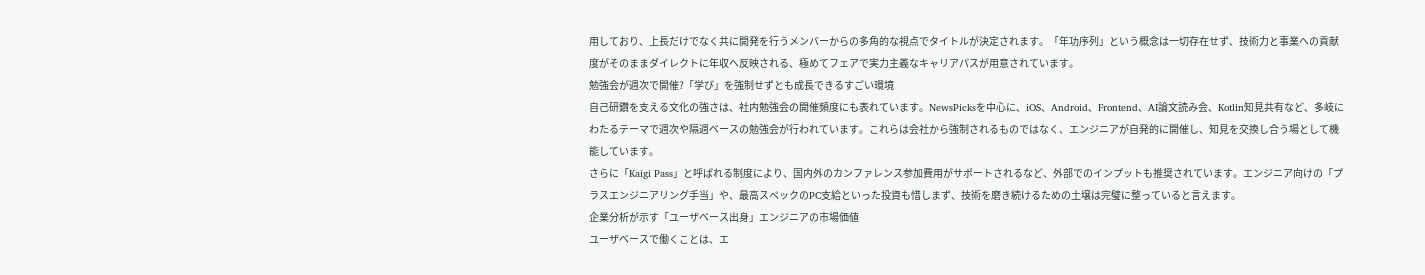用しており、上長だけでなく共に開発を行うメンバーからの多角的な視点でタイトルが決定されます。「年功序列」という概念は一切存在せず、技術力と事業への貢献度がそのままダイレクトに年収へ反映される、極めてフェアで実力主義なキャリアパスが用意されています。
勉強会が週次で開催?「学び」を強制せずとも成長できるすごい環境
自己研鑽を支える文化の強さは、社内勉強会の開催頻度にも表れています。NewsPicksを中心に、iOS、Android、Frontend、AI論文読み会、Kotlin知見共有など、多岐にわたるテーマで週次や隔週ベースの勉強会が行われています。これらは会社から強制されるものではなく、エンジニアが自発的に開催し、知見を交換し合う場として機能しています。
さらに「Kaigi Pass」と呼ばれる制度により、国内外のカンファレンス参加費用がサポートされるなど、外部でのインプットも推奨されています。エンジニア向けの「プラスエンジニアリング手当」や、最高スペックのPC支給といった投資も惜しまず、技術を磨き続けるための土壌は完璧に整っていると言えます。
企業分析が示す「ユーザベース出身」エンジニアの市場価値
ユーザベースで働くことは、エ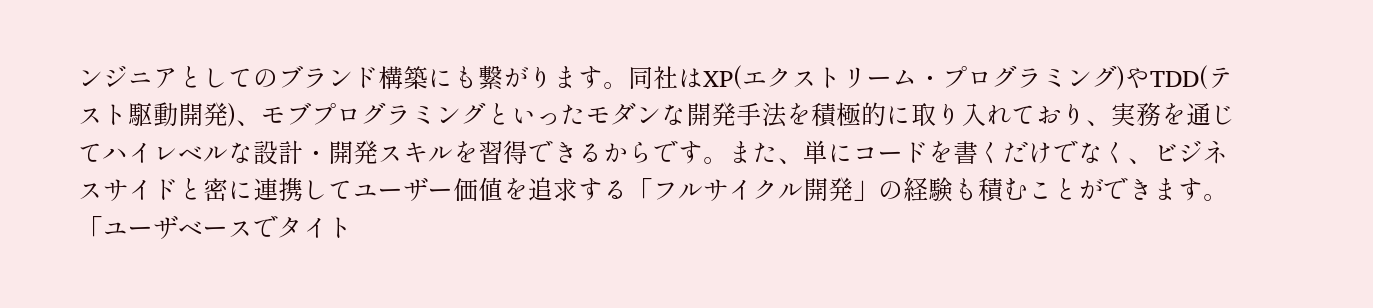ンジニアとしてのブランド構築にも繋がります。同社はXP(エクストリーム・プログラミング)やTDD(テスト駆動開発)、モブプログラミングといったモダンな開発手法を積極的に取り入れており、実務を通じてハイレベルな設計・開発スキルを習得できるからです。また、単にコードを書くだけでなく、ビジネスサイドと密に連携してユーザー価値を追求する「フルサイクル開発」の経験も積むことができます。
「ユーザベースでタイト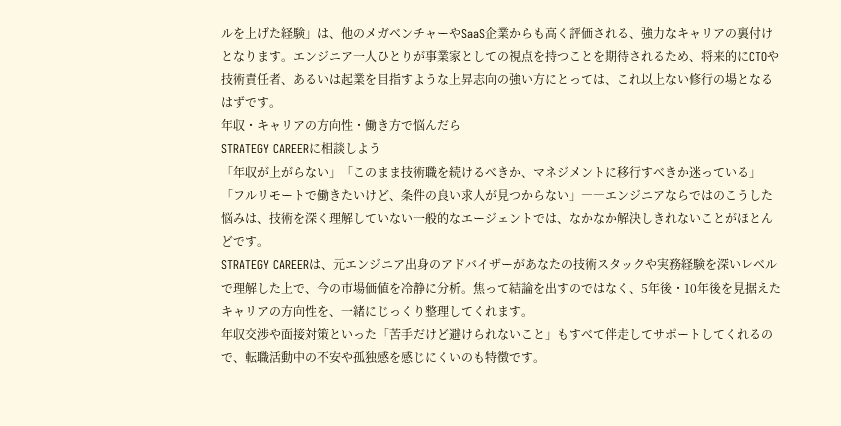ルを上げた経験」は、他のメガベンチャーやSaaS企業からも高く評価される、強力なキャリアの裏付けとなります。エンジニア一人ひとりが事業家としての視点を持つことを期待されるため、将来的にCTOや技術責任者、あるいは起業を目指すような上昇志向の強い方にとっては、これ以上ない修行の場となるはずです。
年収・キャリアの方向性・働き方で悩んだら
STRATEGY CAREERに相談しよう
「年収が上がらない」「このまま技術職を続けるべきか、マネジメントに移行すべきか迷っている」「フルリモートで働きたいけど、条件の良い求人が見つからない」――エンジニアならではのこうした悩みは、技術を深く理解していない一般的なエージェントでは、なかなか解決しきれないことがほとんどです。
STRATEGY CAREERは、元エンジニア出身のアドバイザーがあなたの技術スタックや実務経験を深いレベルで理解した上で、今の市場価値を冷静に分析。焦って結論を出すのではなく、5年後・10年後を見据えたキャリアの方向性を、一緒にじっくり整理してくれます。
年収交渉や面接対策といった「苦手だけど避けられないこと」もすべて伴走してサポートしてくれるので、転職活動中の不安や孤独感を感じにくいのも特徴です。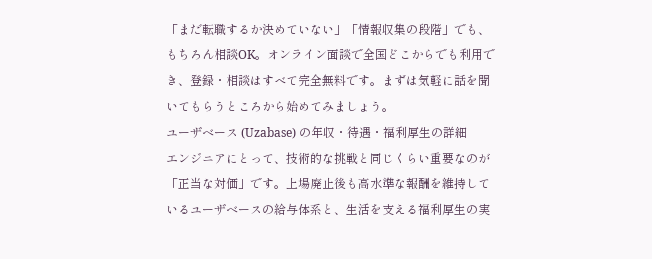「まだ転職するか決めていない」「情報収集の段階」でも、もちろん相談OK。オンライン面談で全国どこからでも利用でき、登録・相談はすべて完全無料です。まずは気軽に話を聞いてもらうところから始めてみましょう。
ユーザベース (Uzabase) の年収・待遇・福利厚生の詳細
エンジニアにとって、技術的な挑戦と同じくらい重要なのが「正当な対価」です。上場廃止後も高水準な報酬を維持しているユーザベースの給与体系と、生活を支える福利厚生の実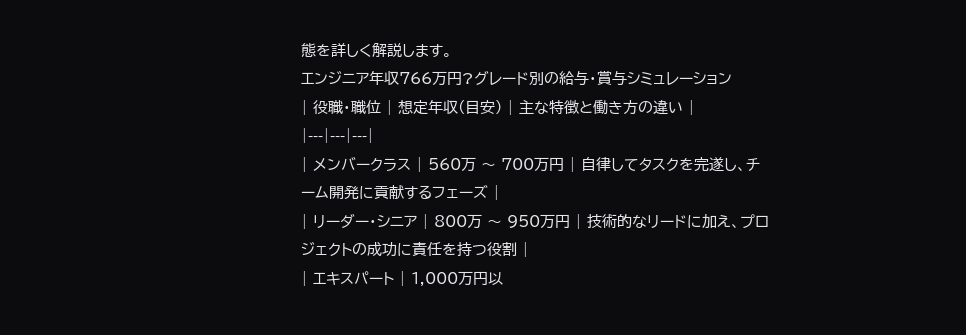態を詳しく解説します。
エンジニア年収766万円?グレード別の給与・賞与シミュレーション
| 役職・職位 | 想定年収(目安) | 主な特徴と働き方の違い |
|---|---|---|
| メンバークラス | 560万 〜 700万円 | 自律してタスクを完遂し、チーム開発に貢献するフェーズ |
| リーダー・シニア | 800万 〜 950万円 | 技術的なリードに加え、プロジェクトの成功に責任を持つ役割 |
| エキスパート | 1,000万円以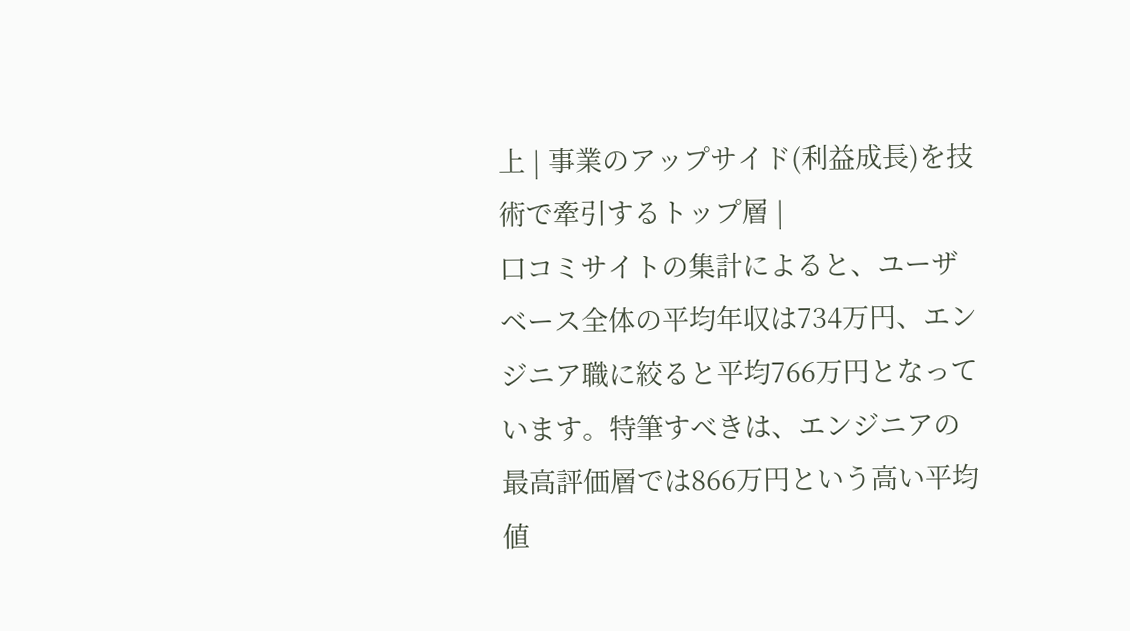上 | 事業のアップサイド(利益成長)を技術で牽引するトップ層 |
口コミサイトの集計によると、ユーザベース全体の平均年収は734万円、エンジニア職に絞ると平均766万円となっています。特筆すべきは、エンジニアの最高評価層では866万円という高い平均値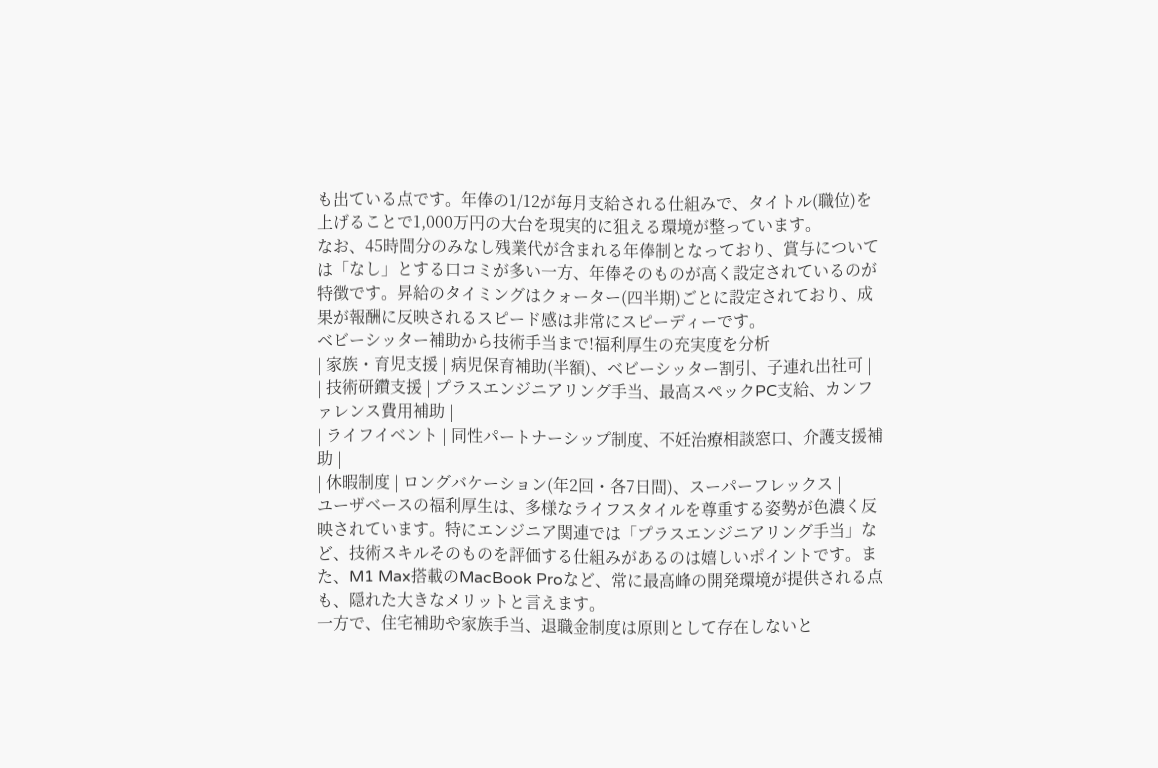も出ている点です。年俸の1/12が毎月支給される仕組みで、タイトル(職位)を上げることで1,000万円の大台を現実的に狙える環境が整っています。
なお、45時間分のみなし残業代が含まれる年俸制となっており、賞与については「なし」とする口コミが多い一方、年俸そのものが高く設定されているのが特徴です。昇給のタイミングはクォーター(四半期)ごとに設定されており、成果が報酬に反映されるスピード感は非常にスピーディーです。
ベビーシッター補助から技術手当まで!福利厚生の充実度を分析
| 家族・育児支援 | 病児保育補助(半額)、ベビーシッター割引、子連れ出社可 |
| 技術研鑽支援 | プラスエンジニアリング手当、最高スペックPC支給、カンファレンス費用補助 |
| ライフイベント | 同性パートナーシップ制度、不妊治療相談窓口、介護支援補助 |
| 休暇制度 | ロングバケーション(年2回・各7日間)、スーパーフレックス |
ユーザベースの福利厚生は、多様なライフスタイルを尊重する姿勢が色濃く反映されています。特にエンジニア関連では「プラスエンジニアリング手当」など、技術スキルそのものを評価する仕組みがあるのは嬉しいポイントです。また、M1 Max搭載のMacBook Proなど、常に最高峰の開発環境が提供される点も、隠れた大きなメリットと言えます。
一方で、住宅補助や家族手当、退職金制度は原則として存在しないと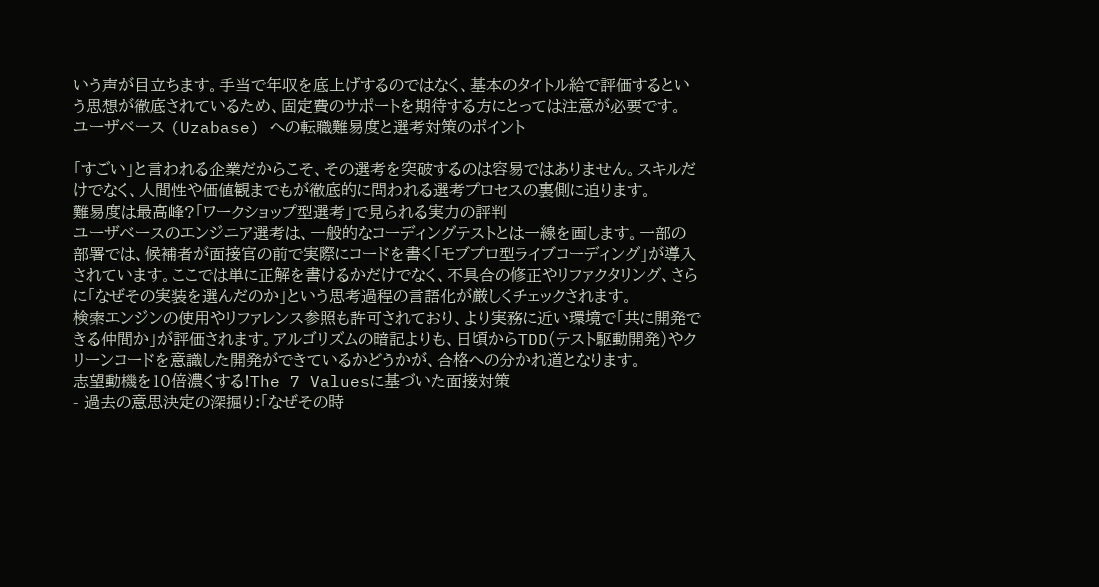いう声が目立ちます。手当で年収を底上げするのではなく、基本のタイトル給で評価するという思想が徹底されているため、固定費のサポートを期待する方にとっては注意が必要です。
ユーザベース (Uzabase) への転職難易度と選考対策のポイント

「すごい」と言われる企業だからこそ、その選考を突破するのは容易ではありません。スキルだけでなく、人間性や価値観までもが徹底的に問われる選考プロセスの裏側に迫ります。
難易度は最高峰?「ワークショップ型選考」で見られる実力の評判
ユーザベースのエンジニア選考は、一般的なコーディングテストとは一線を画します。一部の部署では、候補者が面接官の前で実際にコードを書く「モブプロ型ライブコーディング」が導入されています。ここでは単に正解を書けるかだけでなく、不具合の修正やリファクタリング、さらに「なぜその実装を選んだのか」という思考過程の言語化が厳しくチェックされます。
検索エンジンの使用やリファレンス参照も許可されており、より実務に近い環境で「共に開発できる仲間か」が評価されます。アルゴリズムの暗記よりも、日頃からTDD(テスト駆動開発)やクリーンコードを意識した開発ができているかどうかが、合格への分かれ道となります。
志望動機を10倍濃くする!The 7 Valuesに基づいた面接対策
- 過去の意思決定の深掘り:「なぜその時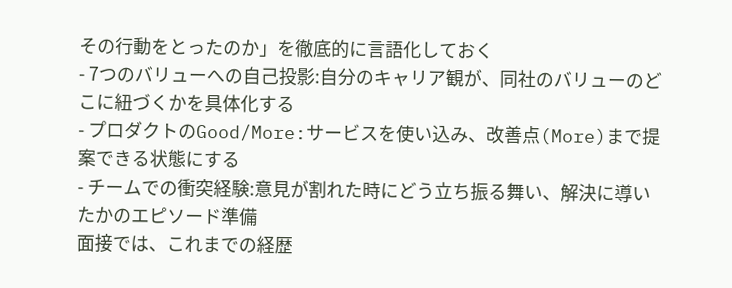その行動をとったのか」を徹底的に言語化しておく
- 7つのバリューへの自己投影:自分のキャリア観が、同社のバリューのどこに紐づくかを具体化する
- プロダクトのGood/More:サービスを使い込み、改善点(More)まで提案できる状態にする
- チームでの衝突経験:意見が割れた時にどう立ち振る舞い、解決に導いたかのエピソード準備
面接では、これまでの経歴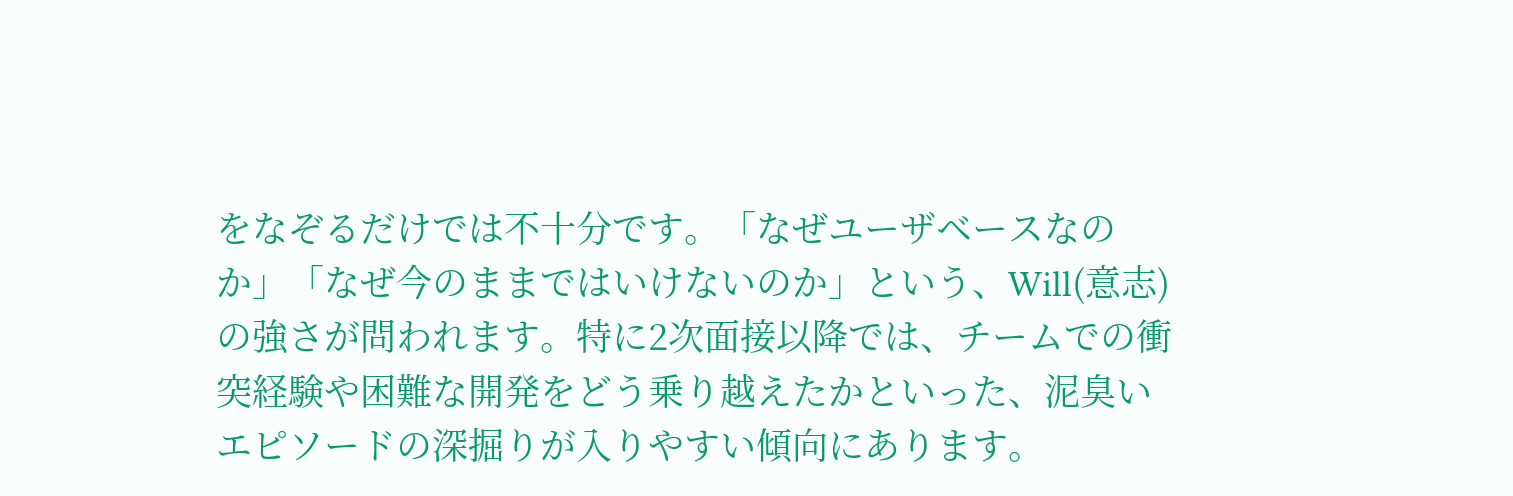をなぞるだけでは不十分です。「なぜユーザベースなのか」「なぜ今のままではいけないのか」という、Will(意志)の強さが問われます。特に2次面接以降では、チームでの衝突経験や困難な開発をどう乗り越えたかといった、泥臭いエピソードの深掘りが入りやすい傾向にあります。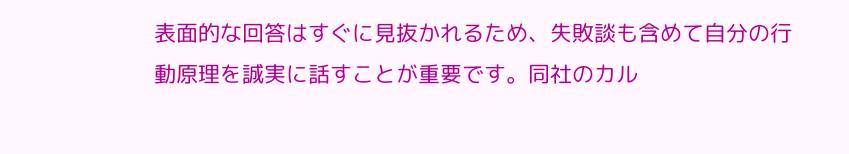表面的な回答はすぐに見抜かれるため、失敗談も含めて自分の行動原理を誠実に話すことが重要です。同社のカル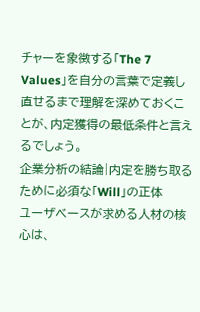チャーを象徴する「The 7 Values」を自分の言葉で定義し直せるまで理解を深めておくことが、内定獲得の最低条件と言えるでしょう。
企業分析の結論|内定を勝ち取るために必須な「Will」の正体
ユーザベースが求める人材の核心は、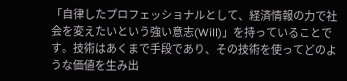「自律したプロフェッショナルとして、経済情報の力で社会を変えたいという強い意志(Will)」を持っていることです。技術はあくまで手段であり、その技術を使ってどのような価値を生み出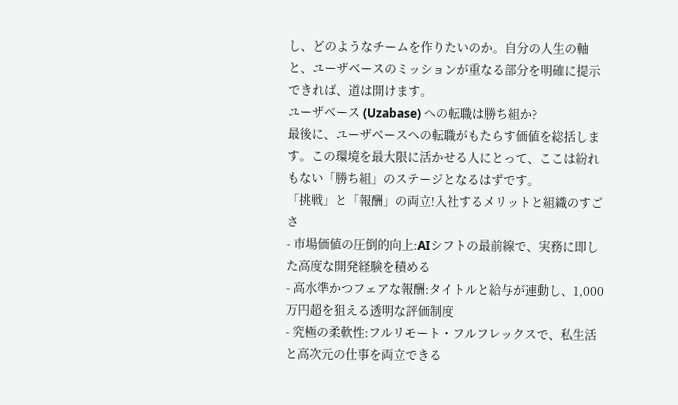し、どのようなチームを作りたいのか。自分の人生の軸と、ユーザベースのミッションが重なる部分を明確に提示できれば、道は開けます。
ユーザベース (Uzabase) への転職は勝ち組か?
最後に、ユーザベースへの転職がもたらす価値を総括します。この環境を最大限に活かせる人にとって、ここは紛れもない「勝ち組」のステージとなるはずです。
「挑戦」と「報酬」の両立!入社するメリットと組織のすごさ
- 市場価値の圧倒的向上:AIシフトの最前線で、実務に即した高度な開発経験を積める
- 高水準かつフェアな報酬:タイトルと給与が連動し、1,000万円超を狙える透明な評価制度
- 究極の柔軟性:フルリモート・フルフレックスで、私生活と高次元の仕事を両立できる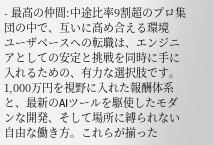- 最高の仲間:中途比率9割超のプロ集団の中で、互いに高め合える環境
ユーザベースへの転職は、エンジニアとしての安定と挑戦を同時に手に入れるための、有力な選択肢です。1,000万円を視野に入れた報酬体系と、最新のAIツールを駆使したモダンな開発、そして場所に縛られない自由な働き方。これらが揃った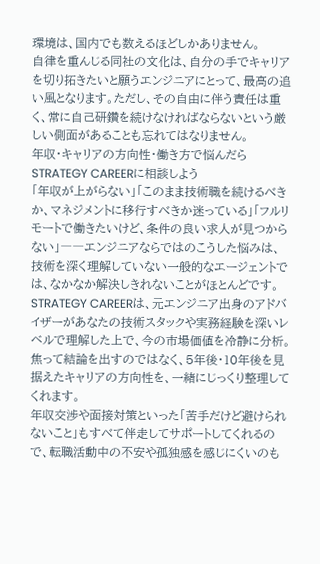環境は、国内でも数えるほどしかありません。
自律を重んじる同社の文化は、自分の手でキャリアを切り拓きたいと願うエンジニアにとって、最高の追い風となります。ただし、その自由に伴う責任は重く、常に自己研鑽を続けなければならないという厳しい側面があることも忘れてはなりません。
年収・キャリアの方向性・働き方で悩んだら
STRATEGY CAREERに相談しよう
「年収が上がらない」「このまま技術職を続けるべきか、マネジメントに移行すべきか迷っている」「フルリモートで働きたいけど、条件の良い求人が見つからない」――エンジニアならではのこうした悩みは、技術を深く理解していない一般的なエージェントでは、なかなか解決しきれないことがほとんどです。
STRATEGY CAREERは、元エンジニア出身のアドバイザーがあなたの技術スタックや実務経験を深いレベルで理解した上で、今の市場価値を冷静に分析。焦って結論を出すのではなく、5年後・10年後を見据えたキャリアの方向性を、一緒にじっくり整理してくれます。
年収交渉や面接対策といった「苦手だけど避けられないこと」もすべて伴走してサポートしてくれるので、転職活動中の不安や孤独感を感じにくいのも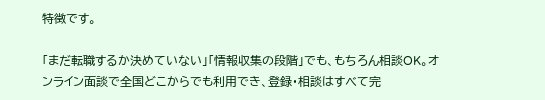特徴です。

「まだ転職するか決めていない」「情報収集の段階」でも、もちろん相談OK。オンライン面談で全国どこからでも利用でき、登録・相談はすべて完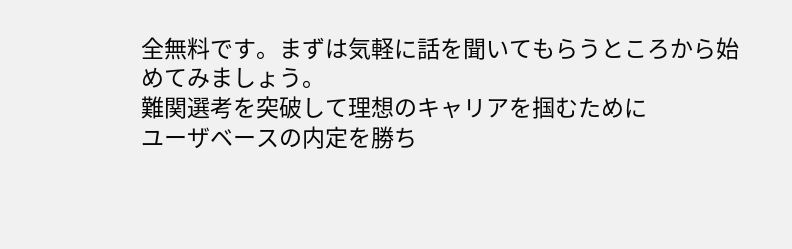全無料です。まずは気軽に話を聞いてもらうところから始めてみましょう。
難関選考を突破して理想のキャリアを掴むために
ユーザベースの内定を勝ち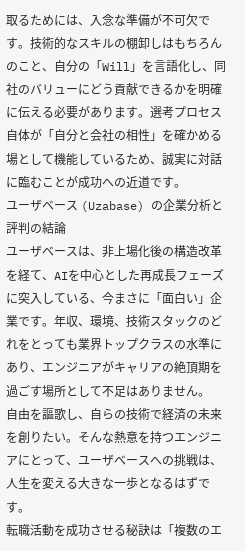取るためには、入念な準備が不可欠です。技術的なスキルの棚卸しはもちろんのこと、自分の「Will」を言語化し、同社のバリューにどう貢献できるかを明確に伝える必要があります。選考プロセス自体が「自分と会社の相性」を確かめる場として機能しているため、誠実に対話に臨むことが成功への近道です。
ユーザベース (Uzabase) の企業分析と評判の結論
ユーザベースは、非上場化後の構造改革を経て、AIを中心とした再成長フェーズに突入している、今まさに「面白い」企業です。年収、環境、技術スタックのどれをとっても業界トップクラスの水準にあり、エンジニアがキャリアの絶頂期を過ごす場所として不足はありません。
自由を謳歌し、自らの技術で経済の未来を創りたい。そんな熱意を持つエンジニアにとって、ユーザベースへの挑戦は、人生を変える大きな一歩となるはずです。
転職活動を成功させる秘訣は「複数のエ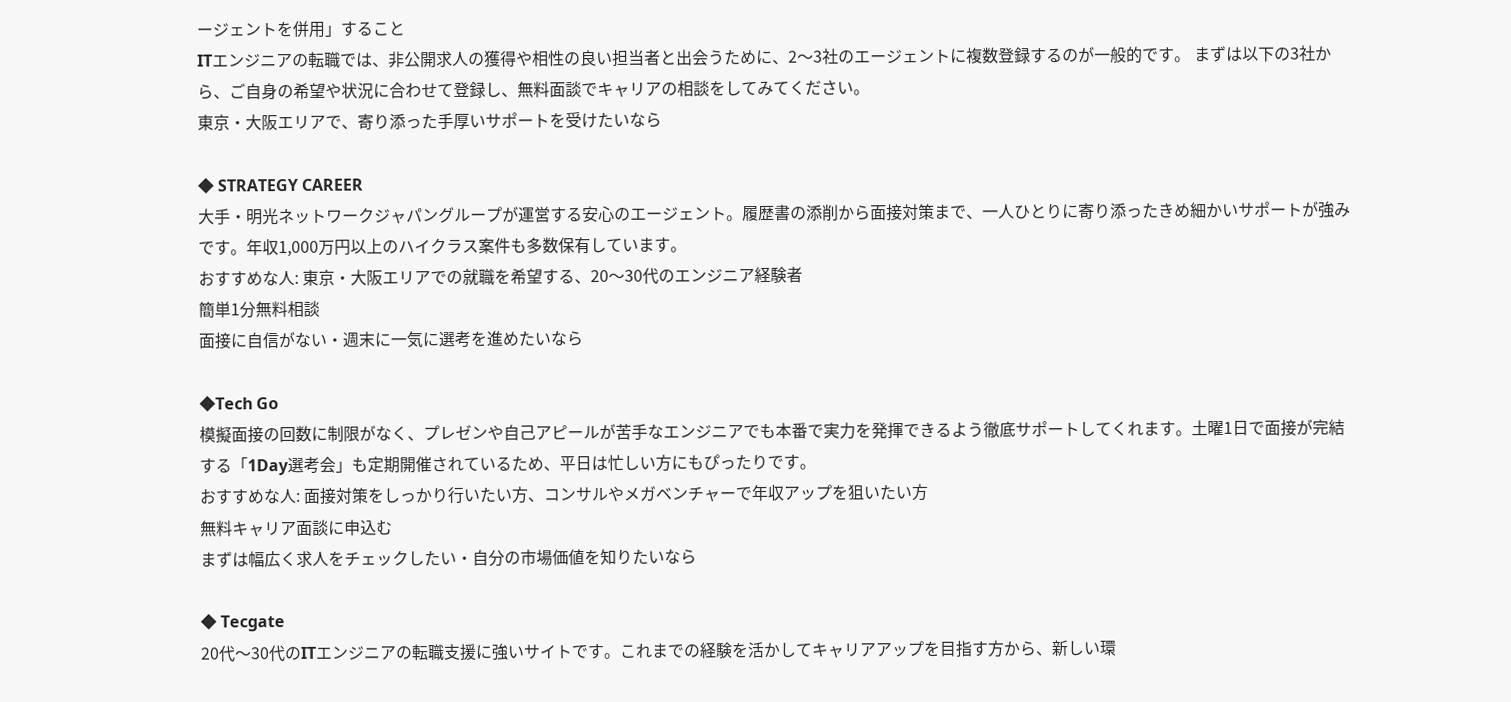ージェントを併用」すること
ITエンジニアの転職では、非公開求人の獲得や相性の良い担当者と出会うために、2〜3社のエージェントに複数登録するのが一般的です。 まずは以下の3社から、ご自身の希望や状況に合わせて登録し、無料面談でキャリアの相談をしてみてください。
東京・大阪エリアで、寄り添った手厚いサポートを受けたいなら

◆ STRATEGY CAREER
大手・明光ネットワークジャパングループが運営する安心のエージェント。履歴書の添削から面接対策まで、一人ひとりに寄り添ったきめ細かいサポートが強みです。年収1,000万円以上のハイクラス案件も多数保有しています。
おすすめな人: 東京・大阪エリアでの就職を希望する、20〜30代のエンジニア経験者
簡単1分無料相談
面接に自信がない・週末に一気に選考を進めたいなら

◆Tech Go
模擬面接の回数に制限がなく、プレゼンや自己アピールが苦手なエンジニアでも本番で実力を発揮できるよう徹底サポートしてくれます。土曜1日で面接が完結する「1Day選考会」も定期開催されているため、平日は忙しい方にもぴったりです。
おすすめな人: 面接対策をしっかり行いたい方、コンサルやメガベンチャーで年収アップを狙いたい方
無料キャリア面談に申込む
まずは幅広く求人をチェックしたい・自分の市場価値を知りたいなら

◆ Tecgate
20代〜30代のITエンジニアの転職支援に強いサイトです。これまでの経験を活かしてキャリアアップを目指す方から、新しい環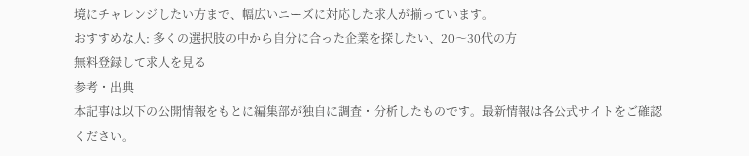境にチャレンジしたい方まで、幅広いニーズに対応した求人が揃っています。
おすすめな人: 多くの選択肢の中から自分に合った企業を探したい、20〜30代の方
無料登録して求人を見る
参考・出典
本記事は以下の公開情報をもとに編集部が独自に調査・分析したものです。最新情報は各公式サイトをご確認ください。